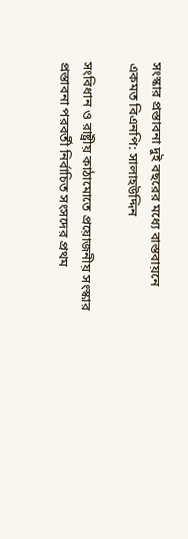সংস্কার প্রস্তাবনা দুই বছরের মধ্যে বাস্তবায়নে একমত বিএনপি: সালাহউদ্দিন

সংবিধান ও রাষ্ট্রীয় কাঠামোতে প্রয়োজনীয় সংস্কার প্রস্তাবনা পরবর্তী নির্বাচিত সংসদের প্রথম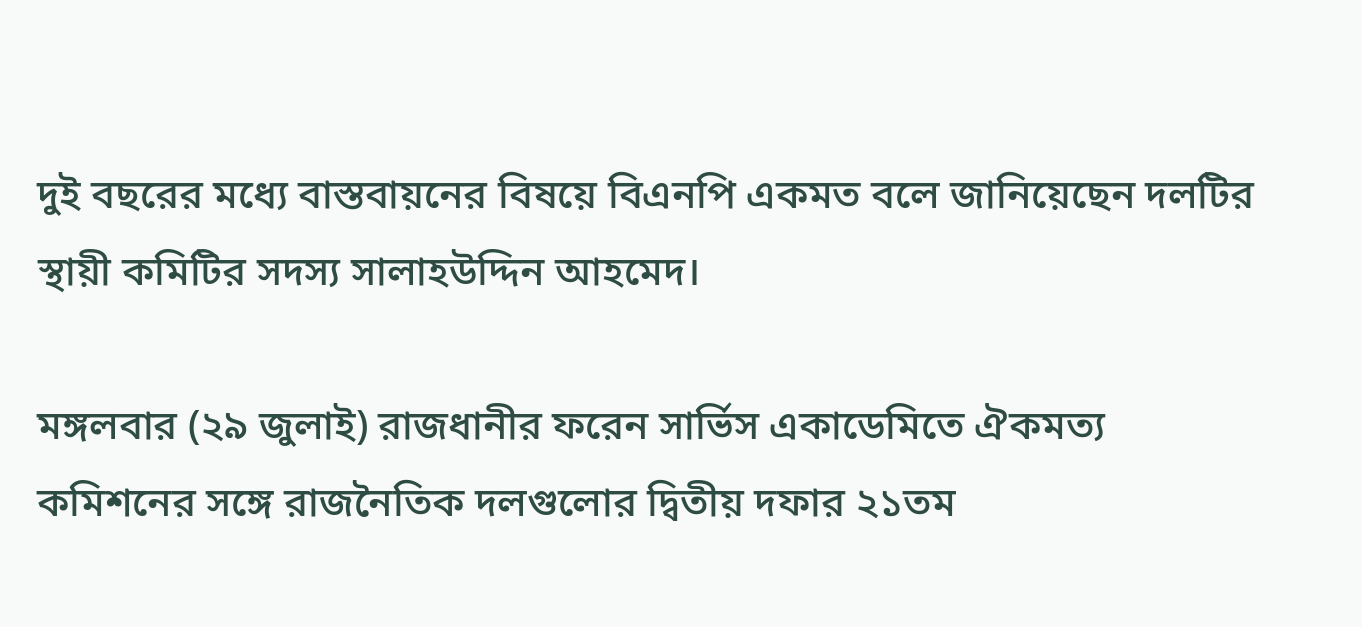দুই বছরের মধ্যে বাস্তবায়নের বিষয়ে বিএনপি একমত বলে জানিয়েছেন দলটির স্থায়ী কমিটির সদস্য সালাহউদ্দিন আহমেদ।

মঙ্গলবার (২৯ জুলাই) রাজধানীর ফরেন সার্ভিস একাডেমিতে ঐকমত্য কমিশনের সঙ্গে রাজনৈতিক দলগুলোর দ্বিতীয় দফার ২১তম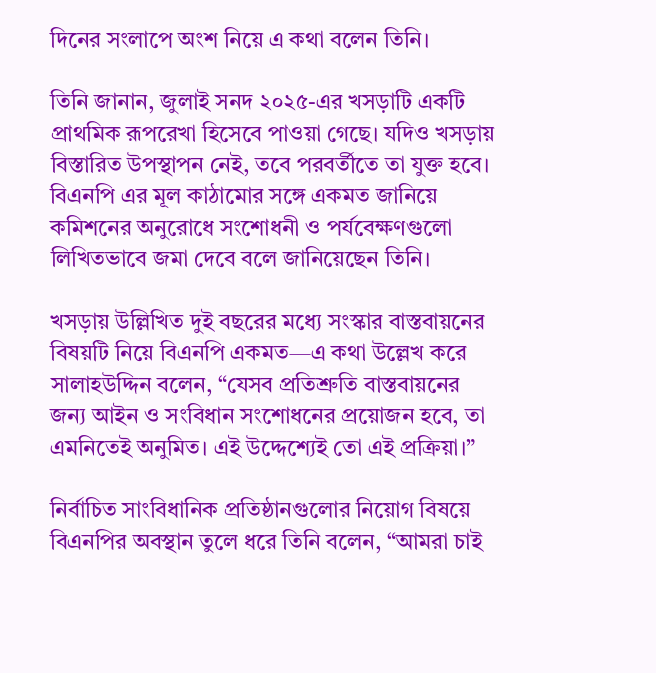দিনের সংলাপে অংশ নিয়ে এ কথা বলেন তিনি।

তিনি জানান, জুলাই সনদ ২০২৫-এর খসড়াটি একটি প্রাথমিক রূপরেখা হিসেবে পাওয়া গেছে। যদিও খসড়ায় বিস্তারিত উপস্থাপন নেই, তবে পরবর্তীতে তা যুক্ত হবে। বিএনপি এর মূল কাঠামোর সঙ্গে একমত জানিয়ে কমিশনের অনুরোধে সংশোধনী ও পর্যবেক্ষণগুলো লিখিতভাবে জমা দেবে বলে জানিয়েছেন তিনি।

খসড়ায় উল্লিখিত দুই বছরের মধ্যে সংস্কার বাস্তবায়নের বিষয়টি নিয়ে বিএনপি একমত—এ কথা উল্লেখ করে সালাহউদ্দিন বলেন, “যেসব প্রতিশ্রুতি বাস্তবায়নের জন্য আইন ও সংবিধান সংশোধনের প্রয়োজন হবে, তা এমনিতেই অনুমিত। এই উদ্দেশ্যেই তো এই প্রক্রিয়া।”

নির্বাচিত সাংবিধানিক প্রতিষ্ঠানগুলোর নিয়োগ বিষয়ে বিএনপির অবস্থান তুলে ধরে তিনি বলেন, “আমরা চাই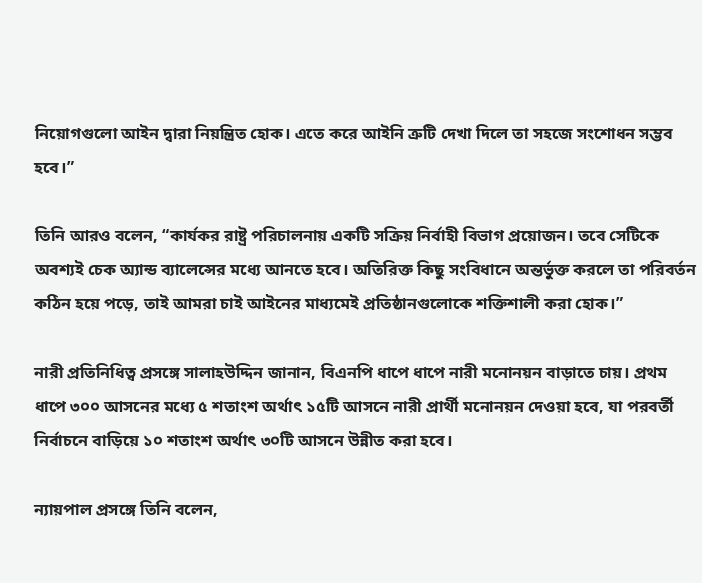নিয়োগগুলো আইন দ্বারা নিয়ন্ত্রিত হোক। এতে করে আইনি ত্রুটি দেখা দিলে তা সহজে সংশোধন সম্ভব হবে।”

তিনি আরও বলেন, “কার্যকর রাষ্ট্র পরিচালনায় একটি সক্রিয় নির্বাহী বিভাগ প্রয়োজন। তবে সেটিকে অবশ্যই চেক অ্যান্ড ব্যালেন্সের মধ্যে আনতে হবে। অতিরিক্ত কিছু সংবিধানে অন্তর্ভুক্ত করলে তা পরিবর্তন কঠিন হয়ে পড়ে, তাই আমরা চাই আইনের মাধ্যমেই প্রতিষ্ঠানগুলোকে শক্তিশালী করা হোক।”

নারী প্রতিনিধিত্ব প্রসঙ্গে সালাহউদ্দিন জানান, বিএনপি ধাপে ধাপে নারী মনোনয়ন বাড়াতে চায়। প্রথম ধাপে ৩০০ আসনের মধ্যে ৫ শতাংশ অর্থাৎ ১৫টি আসনে নারী প্রার্থী মনোনয়ন দেওয়া হবে, যা পরবর্তী নির্বাচনে বাড়িয়ে ১০ শতাংশ অর্থাৎ ৩০টি আসনে উন্নীত করা হবে।

ন্যায়পাল প্রসঙ্গে তিনি বলেন,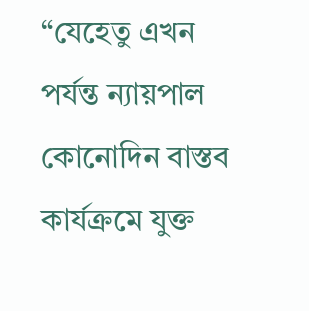“যেহেতু এখন পর্যন্ত ন্যায়পাল কোনোদিন বাস্তব কার্যক্রমে যুক্ত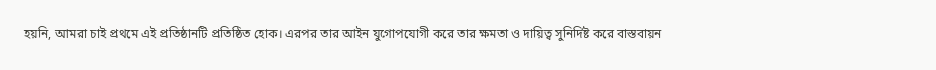হয়নি, আমরা চাই প্রথমে এই প্রতিষ্ঠানটি প্রতিষ্ঠিত হোক। এরপর তার আইন যুগোপযোগী করে তার ক্ষমতা ও দায়িত্ব সুনির্দিষ্ট করে বাস্তবায়ন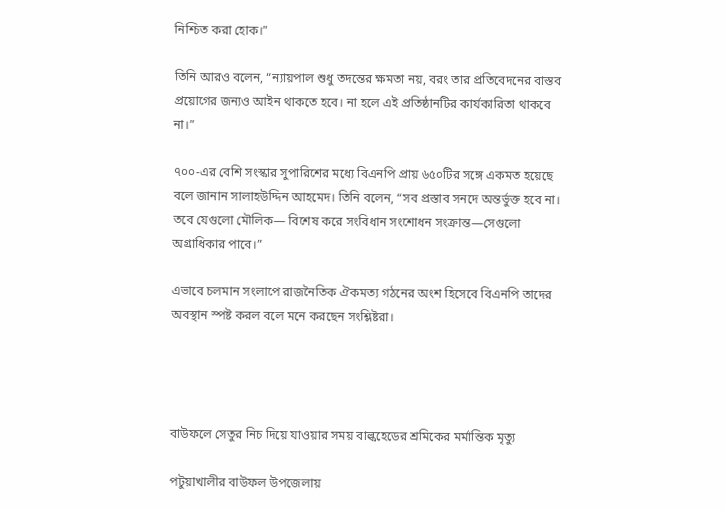নিশ্চিত করা হোক।”

তিনি আরও বলেন, “ন্যায়পাল শুধু তদন্তের ক্ষমতা নয়, বরং তার প্রতিবেদনের বাস্তব প্রয়োগের জন্যও আইন থাকতে হবে। না হলে এই প্রতিষ্ঠানটির কার্যকারিতা থাকবে না।”

৭০০-এর বেশি সংস্কার সুপারিশের মধ্যে বিএনপি প্রায় ৬৫০টির সঙ্গে একমত হয়েছে বলে জানান সালাহউদ্দিন আহমেদ। তিনি বলেন, “সব প্রস্তাব সনদে অন্তর্ভুক্ত হবে না। তবে যেগুলো মৌলিক— বিশেষ করে সংবিধান সংশোধন সংক্রান্ত—সেগুলো অগ্রাধিকার পাবে।”

এভাবে চলমান সংলাপে রাজনৈতিক ঐকমত্য গঠনের অংশ হিসেবে বিএনপি তাদের অবস্থান স্পষ্ট করল বলে মনে করছেন সংশ্লিষ্টরা।




বাউফলে সেতুর নিচ দিয়ে যাওয়ার সময় বাল্কহেডের শ্রমিকের মর্মান্তিক মৃত্যু

পটুয়াখালীর বাউফল উপজেলায়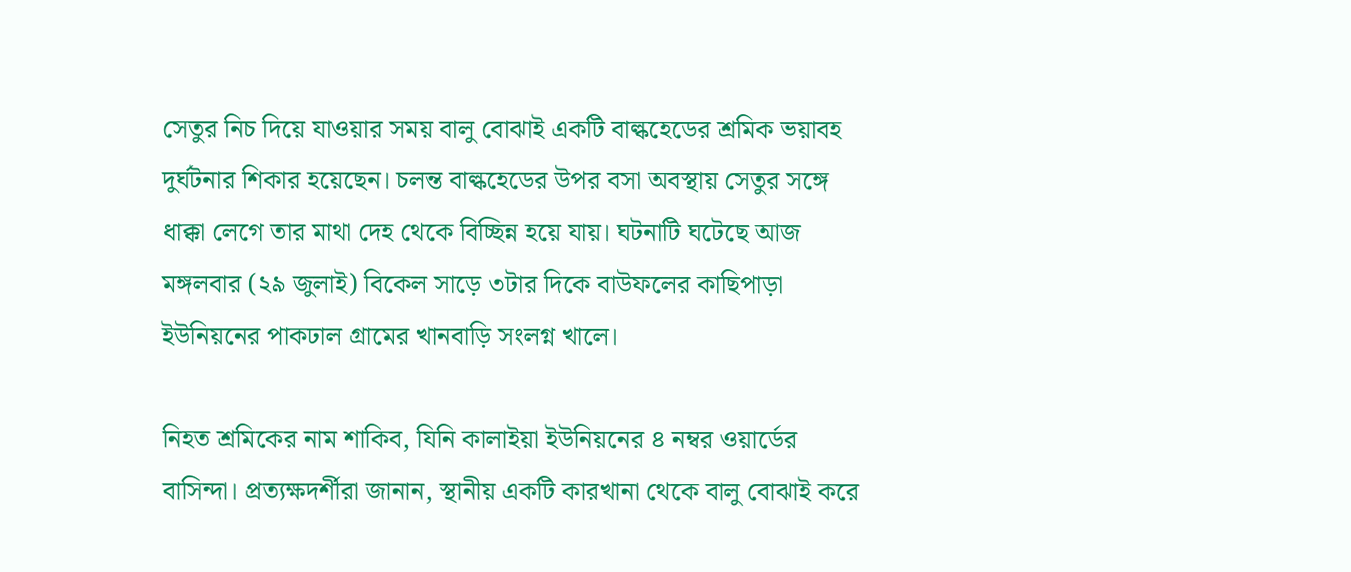সেতুর নিচ দিয়ে যাওয়ার সময় বালু বোঝাই একটি বাল্কহেডের শ্রমিক ভয়াবহ দুর্ঘটনার শিকার হয়েছেন। চলন্ত বাল্কহেডের উপর বসা অবস্থায় সেতুর সঙ্গে ধাক্কা লেগে তার মাথা দেহ থেকে বিচ্ছিন্ন হয়ে যায়। ঘটনাটি ঘটেছে আজ মঙ্গলবার (২৯ জুলাই) বিকেল সাড়ে ৩টার দিকে বাউফলের কাছিপাড়া ইউনিয়নের পাকঢাল গ্রামের খানবাড়ি সংলগ্ন খালে।

নিহত শ্রমিকের নাম শাকিব, যিনি কালাইয়া ইউনিয়নের ৪ নম্বর ওয়ার্ডের বাসিন্দা। প্রত্যক্ষদর্শীরা জানান, স্থানীয় একটি কারখানা থেকে বালু বোঝাই করে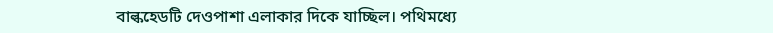বাল্কহেডটি দেওপাশা এলাকার দিকে যাচ্ছিল। পথিমধ্যে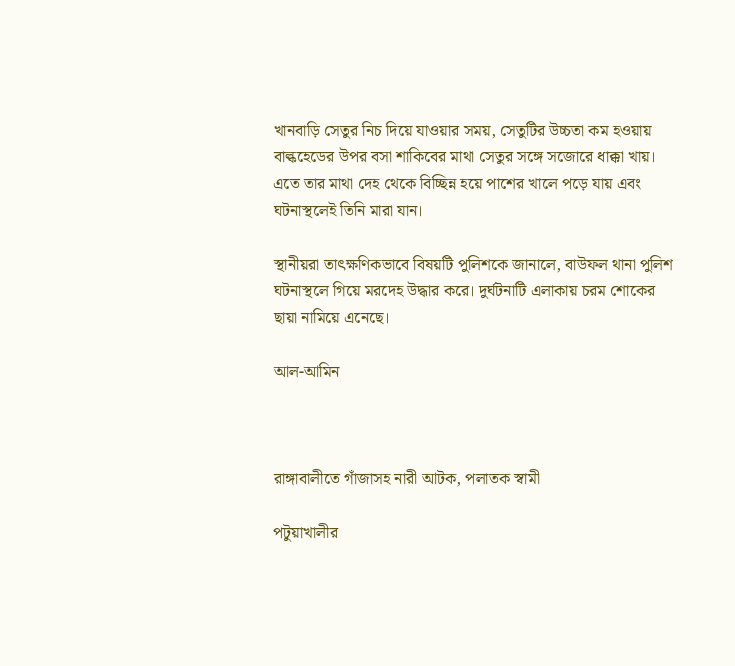খানবাড়ি সেতুর নিচ দিয়ে যাওয়ার সময়, সেতুটির উচ্চতা কম হওয়ায় বাল্কহেডের উপর বসা শাকিবের মাথা সেতুর সঙ্গে সজোরে ধাক্কা খায়। এতে তার মাথা দেহ থেকে বিচ্ছিন্ন হয়ে পাশের খালে পড়ে যায় এবং ঘটনাস্থলেই তিনি মারা যান।

স্থানীয়রা তাৎক্ষণিকভাবে বিষয়টি পুলিশকে জানালে, বাউফল থানা পুলিশ ঘটনাস্থলে গিয়ে মরদেহ উদ্ধার করে। দুর্ঘটনাটি এলাকায় চরম শোকের ছায়া নামিয়ে এনেছে।

আল-আমিন



রাঙ্গাবালীতে গাঁজাসহ নারী আটক, পলাতক স্বামী

পটুয়াখালীর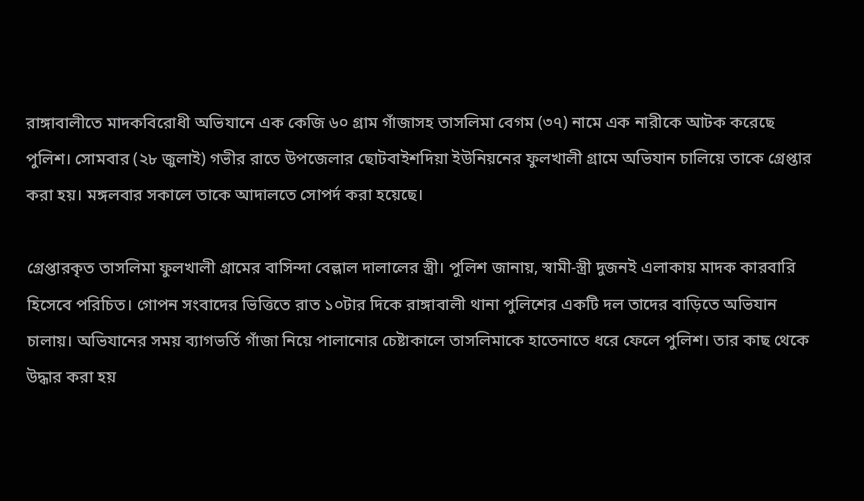রাঙ্গাবালীতে মাদকবিরোধী অভিযানে এক কেজি ৬০ গ্রাম গাঁজাসহ তাসলিমা বেগম (৩৭) নামে এক নারীকে আটক করেছে পুলিশ। সোমবার (২৮ জুলাই) গভীর রাতে উপজেলার ছোটবাইশদিয়া ইউনিয়নের ফুলখালী গ্রামে অভিযান চালিয়ে তাকে গ্রেপ্তার করা হয়। মঙ্গলবার সকালে তাকে আদালতে সোপর্দ করা হয়েছে।

গ্রেপ্তারকৃত তাসলিমা ফুলখালী গ্রামের বাসিন্দা বেল্লাল দালালের স্ত্রী। পুলিশ জানায়, স্বামী-স্ত্রী দুজনই এলাকায় মাদক কারবারি হিসেবে পরিচিত। গোপন সংবাদের ভিত্তিতে রাত ১০টার দিকে রাঙ্গাবালী থানা পুলিশের একটি দল তাদের বাড়িতে অভিযান চালায়। অভিযানের সময় ব্যাগভর্তি গাঁজা নিয়ে পালানোর চেষ্টাকালে তাসলিমাকে হাতেনাতে ধরে ফেলে পুলিশ। তার কাছ থেকে উদ্ধার করা হয়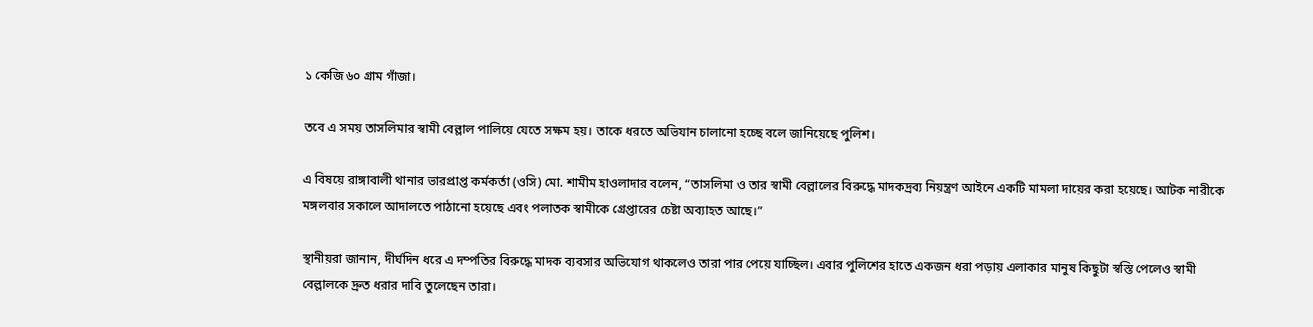১ কেজি ৬০ গ্রাম গাঁজা।

তবে এ সময় তাসলিমার স্বামী বেল্লাল পালিয়ে যেতে সক্ষম হয়। তাকে ধরতে অভিযান চালানো হচ্ছে বলে জানিয়েছে পুলিশ।

এ বিষয়ে রাঙ্গাবালী থানার ভারপ্রাপ্ত কর্মকর্তা (ওসি) মো. শামীম হাওলাদার বলেন, “তাসলিমা ও তার স্বামী বেল্লালের বিরুদ্ধে মাদকদ্রব্য নিয়ন্ত্রণ আইনে একটি মামলা দায়ের করা হয়েছে। আটক নারীকে মঙ্গলবার সকালে আদালতে পাঠানো হয়েছে এবং পলাতক স্বামীকে গ্রেপ্তারের চেষ্টা অব্যাহত আছে।”

স্থানীয়রা জানান, দীর্ঘদিন ধরে এ দম্পতির বিরুদ্ধে মাদক ব্যবসার অভিযোগ থাকলেও তারা পার পেয়ে যাচ্ছিল। এবার পুলিশের হাতে একজন ধরা পড়ায় এলাকার মানুষ কিছুটা স্বস্তি পেলেও স্বামী বেল্লালকে দ্রুত ধরার দাবি তুলেছেন তারা।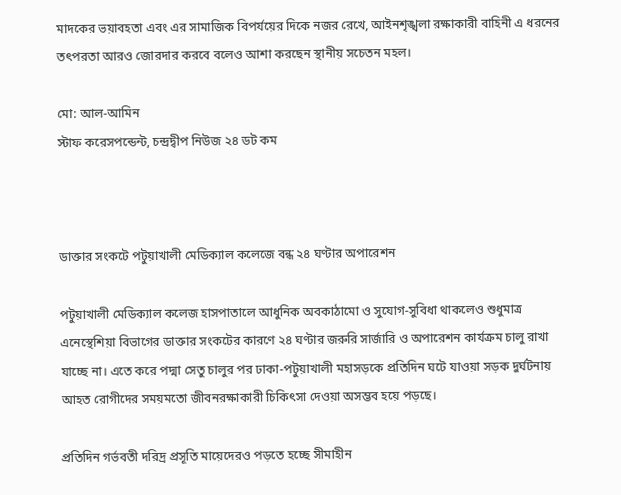মাদকের ভয়াবহতা এবং এর সামাজিক বিপর্যয়ের দিকে নজর রেখে, আইনশৃঙ্খলা রক্ষাকারী বাহিনী এ ধরনের তৎপরতা আরও জোরদার করবে বলেও আশা করছেন স্থানীয় সচেতন মহল।

মো: আল-আমিন
স্টাফ করেসপন্ডেন্ট, চন্দ্রদ্বীপ নিউজ ২৪ ডট কম



ডাক্তার সংকটে পটুয়াখালী মেডিক্যাল কলেজে বন্ধ ২৪ ঘণ্টার অপারেশন

পটুয়াখালী মেডিক্যাল কলেজ হাসপাতালে আধুনিক অবকাঠামো ও সুযোগ-সুবিধা থাকলেও শুধুমাত্র এনেস্থেশিয়া বিভাগের ডাক্তার সংকটের কারণে ২৪ ঘণ্টার জরুরি সার্জারি ও অপারেশন কার্যক্রম চালু রাখা যাচ্ছে না। এতে করে পদ্মা সেতু চালুর পর ঢাকা-পটুয়াখালী মহাসড়কে প্রতিদিন ঘটে যাওয়া সড়ক দুর্ঘটনায় আহত রোগীদের সময়মতো জীবনরক্ষাকারী চিকিৎসা দেওয়া অসম্ভব হয়ে পড়ছে।

প্রতিদিন গর্ভবতী দরিদ্র প্রসূতি মায়েদেরও পড়তে হচ্ছে সীমাহীন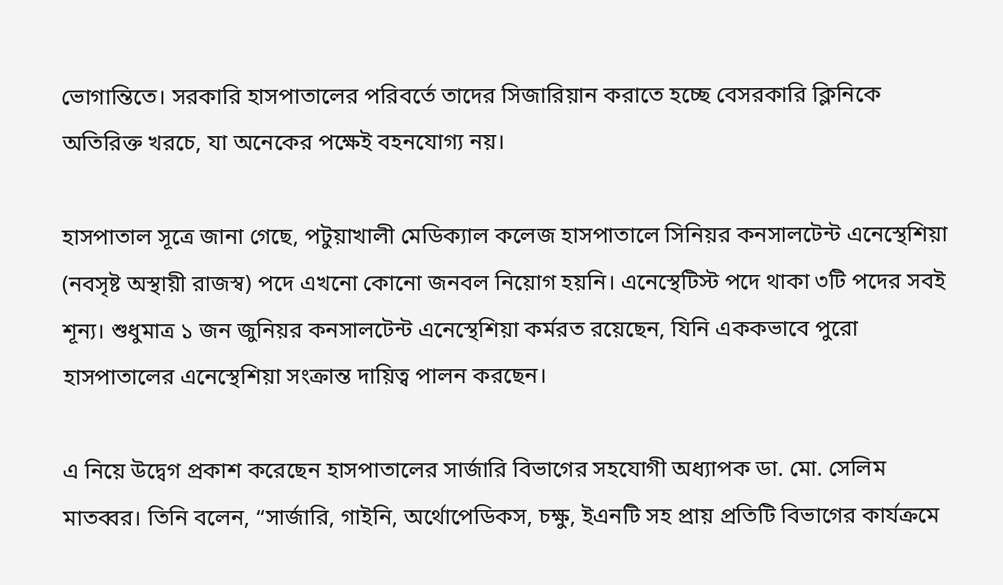ভোগান্তিতে। সরকারি হাসপাতালের পরিবর্তে তাদের সিজারিয়ান করাতে হচ্ছে বেসরকারি ক্লিনিকে অতিরিক্ত খরচে, যা অনেকের পক্ষেই বহনযোগ্য নয়।

হাসপাতাল সূত্রে জানা গেছে, পটুয়াখালী মেডিক্যাল কলেজ হাসপাতালে সিনিয়র কনসালটেন্ট এনেস্থেশিয়া (নবসৃষ্ট অস্থায়ী রাজস্ব) পদে এখনো কোনো জনবল নিয়োগ হয়নি। এনেস্থেটিস্ট পদে থাকা ৩টি পদের সবই শূন্য। শুধুমাত্র ১ জন জুনিয়র কনসালটেন্ট এনেস্থেশিয়া কর্মরত রয়েছেন, যিনি এককভাবে পুরো হাসপাতালের এনেস্থেশিয়া সংক্রান্ত দায়িত্ব পালন করছেন।

এ নিয়ে উদ্বেগ প্রকাশ করেছেন হাসপাতালের সার্জারি বিভাগের সহযোগী অধ্যাপক ডা. মো. সেলিম মাতব্বর। তিনি বলেন, “সার্জারি, গাইনি, অর্থোপেডিকস, চক্ষু, ইএনটি সহ প্রায় প্রতিটি বিভাগের কার্যক্রমে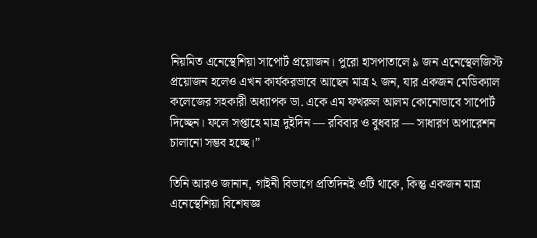নিয়মিত এনেস্থেশিয়া সাপোর্ট প্রয়োজন। পুরো হাসপাতালে ৯ জন এনেস্থেলজিস্ট প্রয়োজন হলেও এখন কার্যকরভাবে আছেন মাত্র ২ জন, যার একজন মেডিক্যাল কলেজের সহকারী অধ্যাপক ডা. একে এম ফখরুল আলম কোনোভাবে সাপোর্ট দিচ্ছেন। ফলে সপ্তাহে মাত্র দুইদিন — রবিবার ও বুধবার — সাধারণ অপারেশন চালানো সম্ভব হচ্ছে।”

তিনি আরও জানান, গাইনী বিভাগে প্রতিদিনই ওটি থাকে, কিন্তু একজন মাত্র এনেস্থেশিয়া বিশেষজ্ঞ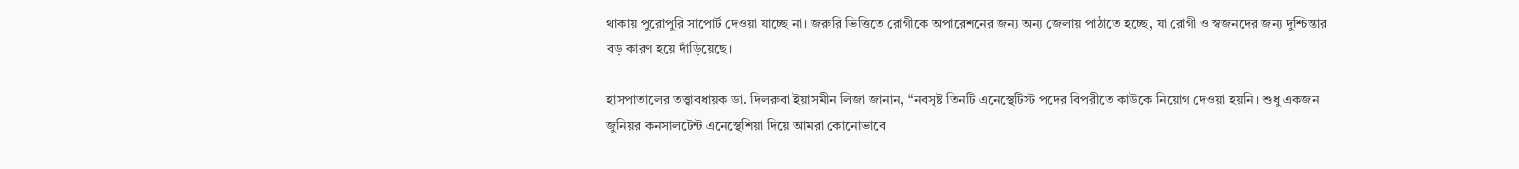থাকায় পুরোপুরি সাপোর্ট দেওয়া যাচ্ছে না। জরুরি ভিত্তিতে রোগীকে অপারেশনের জন্য অন্য জেলায় পাঠাতে হচ্ছে, যা রোগী ও স্বজনদের জন্য দুশ্চিন্তার বড় কারণ হয়ে দাঁড়িয়েছে।

হাসপাতালের তত্ত্বাবধায়ক ডা. দিলরুবা ইয়াসমীন লিজা জানান, “নবসৃষ্ট তিনটি এনেস্থেটিস্ট পদের বিপরীতে কাউকে নিয়োগ দেওয়া হয়নি। শুধু একজন জুনিয়র কনসালটেন্ট এনেস্থেশিয়া দিয়ে আমরা কোনোভাবে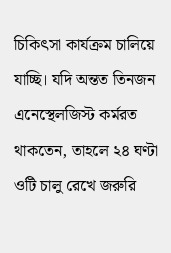চিকিৎসা কার্যক্রম চালিয়ে যাচ্ছি। যদি অন্তত তিনজন এনেস্থেলজিস্ট কর্মরত থাকতেন, তাহলে ২৪ ঘণ্টা ওটি চালু রেখে জরুরি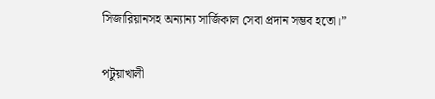সিজারিয়ানসহ অন্যান্য সার্জিকাল সেবা প্রদান সম্ভব হতো।”

পটুয়াখালী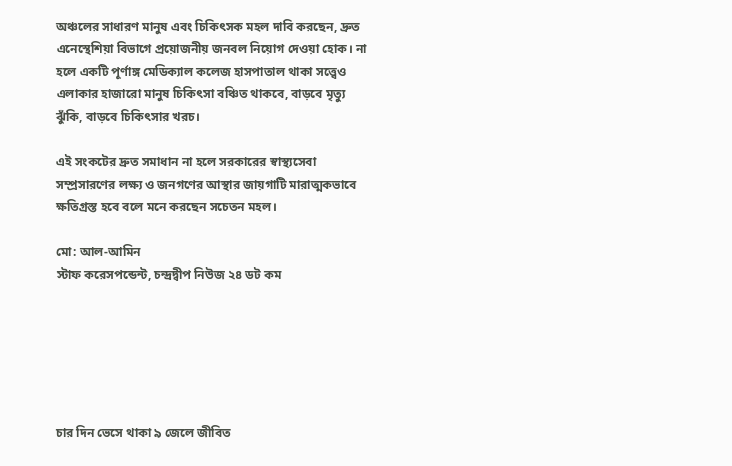অঞ্চলের সাধারণ মানুষ এবং চিকিৎসক মহল দাবি করছেন, দ্রুত এনেস্থেশিয়া বিভাগে প্রয়োজনীয় জনবল নিয়োগ দেওয়া হোক। না হলে একটি পূর্ণাঙ্গ মেডিক্যাল কলেজ হাসপাতাল থাকা সত্ত্বেও এলাকার হাজারো মানুষ চিকিৎসা বঞ্চিত থাকবে, বাড়বে মৃত্যু ঝুঁকি, বাড়বে চিকিৎসার খরচ।

এই সংকটের দ্রুত সমাধান না হলে সরকারের স্বাস্থ্যসেবা সম্প্রসারণের লক্ষ্য ও জনগণের আস্থার জায়গাটি মারাত্মকভাবে ক্ষতিগ্রস্ত হবে বলে মনে করছেন সচেতন মহল।

মো: আল-আমিন
স্টাফ করেসপন্ডেন্ট, চন্দ্রদ্বীপ নিউজ ২৪ ডট কম






চার দিন ভেসে থাকা ৯ জেলে জীবিত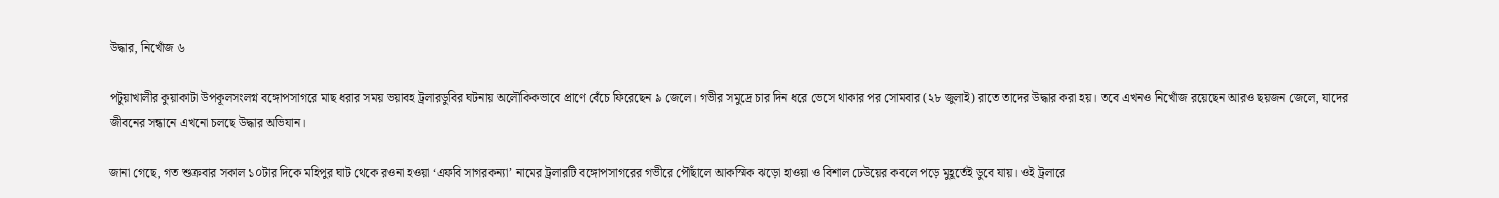উদ্ধার, নিখোঁজ ৬

পটুয়াখালীর কুয়াকাটা উপকূলসংলগ্ন বঙ্গোপসাগরে মাছ ধরার সময় ভয়াবহ ট্রলারডুবির ঘটনায় অলৌকিকভাবে প্রাণে বেঁচে ফিরেছেন ৯ জেলে। গভীর সমুদ্রে চার দিন ধরে ভেসে থাকার পর সোমবার (২৮ জুলাই) রাতে তাদের উদ্ধার করা হয়। তবে এখনও নিখোঁজ রয়েছেন আরও ছয়জন জেলে, যাদের জীবনের সন্ধানে এখনো চলছে উদ্ধার অভিযান।

জানা গেছে, গত শুক্রবার সকাল ১০টার দিকে মহিপুর ঘাট থেকে রওনা হওয়া ‘এফবি সাগরকন্যা’ নামের ট্রলারটি বঙ্গোপসাগরের গভীরে পৌঁছালে আকস্মিক ঝড়ো হাওয়া ও বিশাল ঢেউয়ের কবলে পড়ে মুহূর্তেই ডুবে যায়। ওই ট্রলারে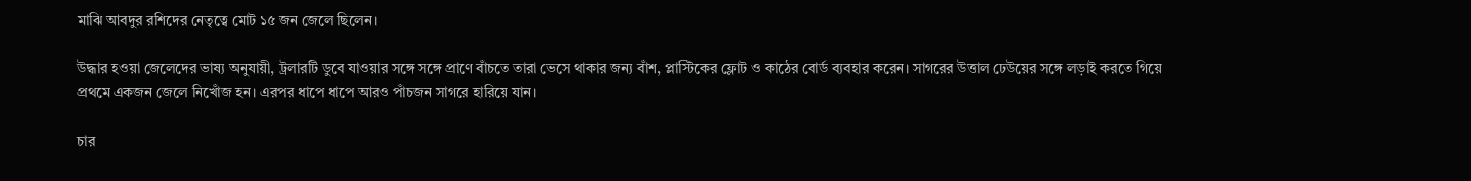মাঝি আবদুর রশিদের নেতৃত্বে মোট ১৫ জন জেলে ছিলেন।

উদ্ধার হওয়া জেলেদের ভাষ্য অনুযায়ী, ট্রলারটি ডুবে যাওয়ার সঙ্গে সঙ্গে প্রাণে বাঁচতে তারা ভেসে থাকার জন্য বাঁশ, প্লাস্টিকের ফ্লোট ও কাঠের বোর্ড ব্যবহার করেন। সাগরের উত্তাল ঢেউয়ের সঙ্গে লড়াই করতে গিয়ে প্রথমে একজন জেলে নিখোঁজ হন। এরপর ধাপে ধাপে আরও পাঁচজন সাগরে হারিয়ে যান।

চার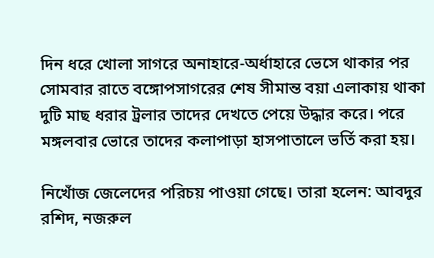দিন ধরে খোলা সাগরে অনাহারে-অর্ধাহারে ভেসে থাকার পর সোমবার রাতে বঙ্গোপসাগরের শেষ সীমান্ত বয়া এলাকায় থাকা দুটি মাছ ধরার ট্রলার তাদের দেখতে পেয়ে উদ্ধার করে। পরে মঙ্গলবার ভোরে তাদের কলাপাড়া হাসপাতালে ভর্তি করা হয়।

নিখোঁজ জেলেদের পরিচয় পাওয়া গেছে। তারা হলেন: আবদুর রশিদ, নজরুল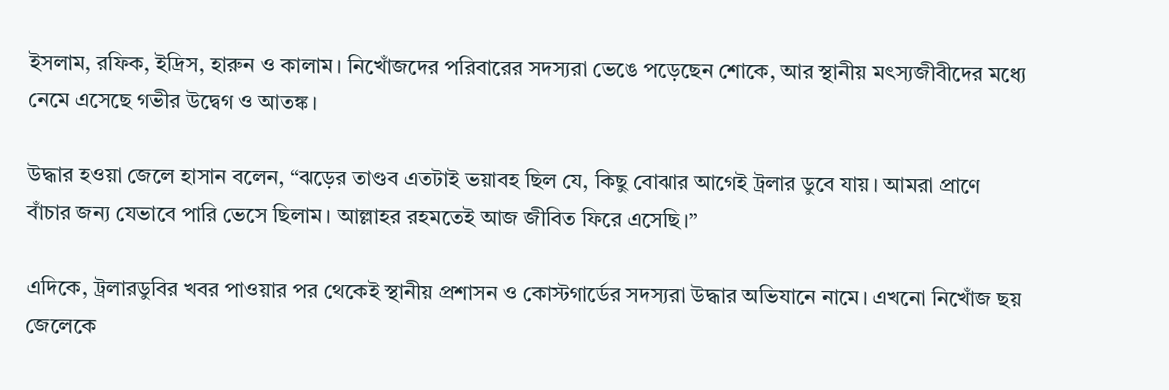ইসলাম, রফিক, ইদ্রিস, হারুন ও কালাম। নিখোঁজদের পরিবারের সদস্যরা ভেঙে পড়েছেন শোকে, আর স্থানীয় মৎস্যজীবীদের মধ্যে নেমে এসেছে গভীর উদ্বেগ ও আতঙ্ক।

উদ্ধার হওয়া জেলে হাসান বলেন, “ঝড়ের তাণ্ডব এতটাই ভয়াবহ ছিল যে, কিছু বোঝার আগেই ট্রলার ডুবে যায়। আমরা প্রাণে বাঁচার জন্য যেভাবে পারি ভেসে ছিলাম। আল্লাহর রহমতেই আজ জীবিত ফিরে এসেছি।”

এদিকে, ট্রলারডুবির খবর পাওয়ার পর থেকেই স্থানীয় প্রশাসন ও কোস্টগার্ডের সদস্যরা উদ্ধার অভিযানে নামে। এখনো নিখোঁজ ছয় জেলেকে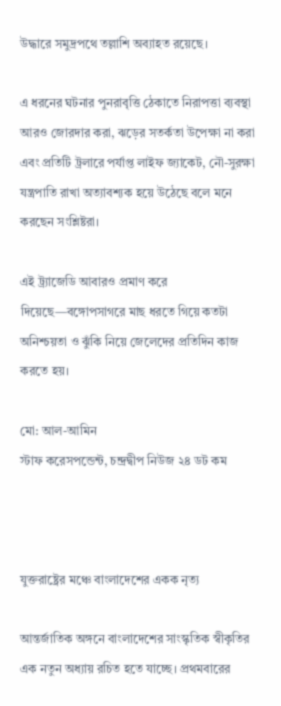উদ্ধারে সমুদ্রপথে তল্লাশি অব্যাহত রয়েছে।

এ ধরনের ঘটনার পুনরাবৃত্তি ঠেকাতে নিরাপত্তা ব্যবস্থা আরও জোরদার করা, ঝড়ের সতর্কতা উপেক্ষা না করা এবং প্রতিটি ট্রলারে পর্যাপ্ত লাইফ জ্যাকেট, নৌ-সুরক্ষা যন্ত্রপাতি রাখা অত্যাবশ্যক হয়ে উঠেছে বলে মনে করছেন সংশ্লিষ্টরা।

এই ট্র্যাজেডি আবারও প্রমাণ করে দিয়েছে—বঙ্গোপসাগরে মাছ ধরতে গিয়ে কতটা অনিশ্চয়তা ও ঝুঁকি নিয়ে জেলেদের প্রতিদিন কাজ করতে হয়।

মো: আল-আমিন
স্টাফ করেসপন্ডেন্ট, চন্দ্রদ্বীপ নিউজ ২৪ ডট কম



যুক্তরাষ্ট্রের মঞ্চে বাংলাদেশের একক নৃত্য

আন্তর্জাতিক অঙ্গনে বাংলাদেশের সাংস্কৃতিক স্বীকৃতির এক নতুন অধ্যায় রচিত হতে যাচ্ছে। প্রথমবারের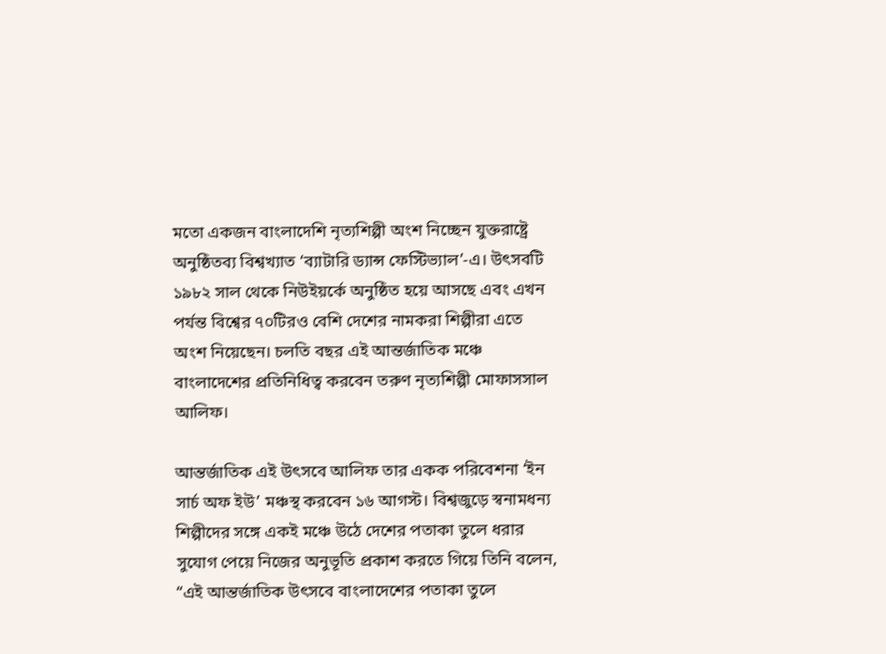মতো একজন বাংলাদেশি নৃত্যশিল্পী অংশ নিচ্ছেন যুক্তরাষ্ট্রে অনুষ্ঠিতব্য বিশ্বখ্যাত ‘ব্যাটারি ড্যান্স ফেস্টিভ্যাল’-এ। উৎসবটি ১৯৮২ সাল থেকে নিউইয়র্কে অনুষ্ঠিত হয়ে আসছে এবং এখন পর্যন্ত বিশ্বের ৭০টিরও বেশি দেশের নামকরা শিল্পীরা এতে অংশ নিয়েছেন। চলতি বছর এই আন্তর্জাতিক মঞ্চে বাংলাদেশের প্রতিনিধিত্ব করবেন তরুণ নৃত্যশিল্পী মোফাসসাল আলিফ।

আন্তর্জাতিক এই উৎসবে আলিফ তার একক পরিবেশনা ‘ইন সার্চ অফ ইউ’ মঞ্চস্থ করবেন ১৬ আগস্ট। বিশ্বজুড়ে স্বনামধন্য শিল্পীদের সঙ্গে একই মঞ্চে উঠে দেশের পতাকা তুলে ধরার সুযোগ পেয়ে নিজের অনুভূতি প্রকাশ করতে গিয়ে তিনি বলেন, “এই আন্তর্জাতিক উৎসবে বাংলাদেশের পতাকা তুলে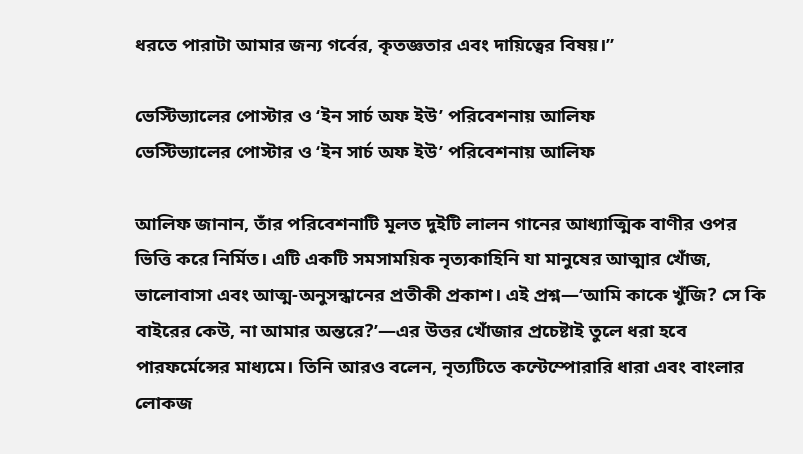ধরতে পারাটা আমার জন্য গর্বের, কৃতজ্ঞতার এবং দায়িত্বের বিষয়।”

ভেস্টিভ্যালের পোস্টার ও ‘ইন সার্চ অফ ইউ’ পরিবেশনায় আলিফ
ভেস্টিভ্যালের পোস্টার ও ‘ইন সার্চ অফ ইউ’ পরিবেশনায় আলিফ

আলিফ জানান, তাঁর পরিবেশনাটি মূলত দুইটি লালন গানের আধ্যাত্মিক বাণীর ওপর ভিত্তি করে নির্মিত। এটি একটি সমসাময়িক নৃত্যকাহিনি যা মানুষের আত্মার খোঁজ, ভালোবাসা এবং আত্ম-অনুসন্ধানের প্রতীকী প্রকাশ। এই প্রশ্ন—‘আমি কাকে খুঁজি? সে কি বাইরের কেউ, না আমার অন্তরে?’—এর উত্তর খোঁজার প্রচেষ্টাই তুলে ধরা হবে পারফর্মেন্সের মাধ্যমে। তিনি আরও বলেন, নৃত্যটিতে কন্টেম্পোরারি ধারা এবং বাংলার লোকজ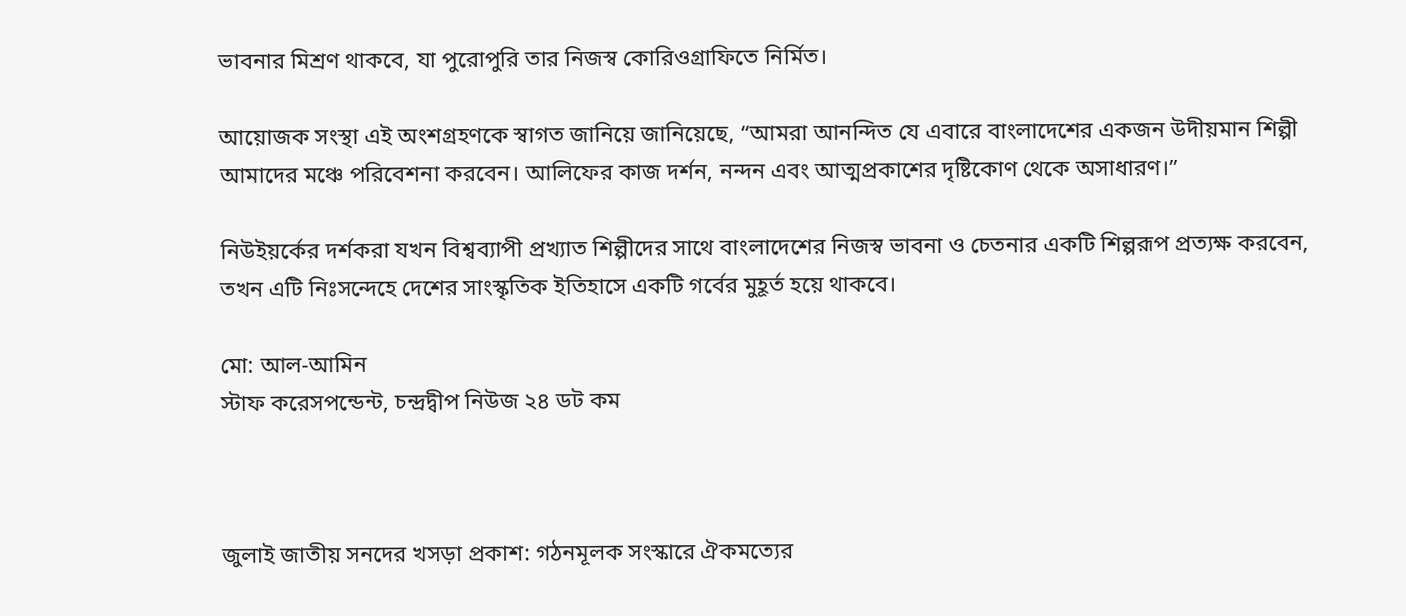ভাবনার মিশ্রণ থাকবে, যা পুরোপুরি তার নিজস্ব কোরিওগ্রাফিতে নির্মিত।

আয়োজক সংস্থা এই অংশগ্রহণকে স্বাগত জানিয়ে জানিয়েছে, “আমরা আনন্দিত যে এবারে বাংলাদেশের একজন উদীয়মান শিল্পী আমাদের মঞ্চে পরিবেশনা করবেন। আলিফের কাজ দর্শন, নন্দন এবং আত্মপ্রকাশের দৃষ্টিকোণ থেকে অসাধারণ।”

নিউইয়র্কের দর্শকরা যখন বিশ্বব্যাপী প্রখ্যাত শিল্পীদের সাথে বাংলাদেশের নিজস্ব ভাবনা ও চেতনার একটি শিল্পরূপ প্রত্যক্ষ করবেন, তখন এটি নিঃসন্দেহে দেশের সাংস্কৃতিক ইতিহাসে একটি গর্বের মুহূর্ত হয়ে থাকবে।

মো: আল-আমিন
স্টাফ করেসপন্ডেন্ট, চন্দ্রদ্বীপ নিউজ ২৪ ডট কম



জুলাই জাতীয় সনদের খসড়া প্রকাশ: গঠনমূলক সংস্কারে ঐকমত্যের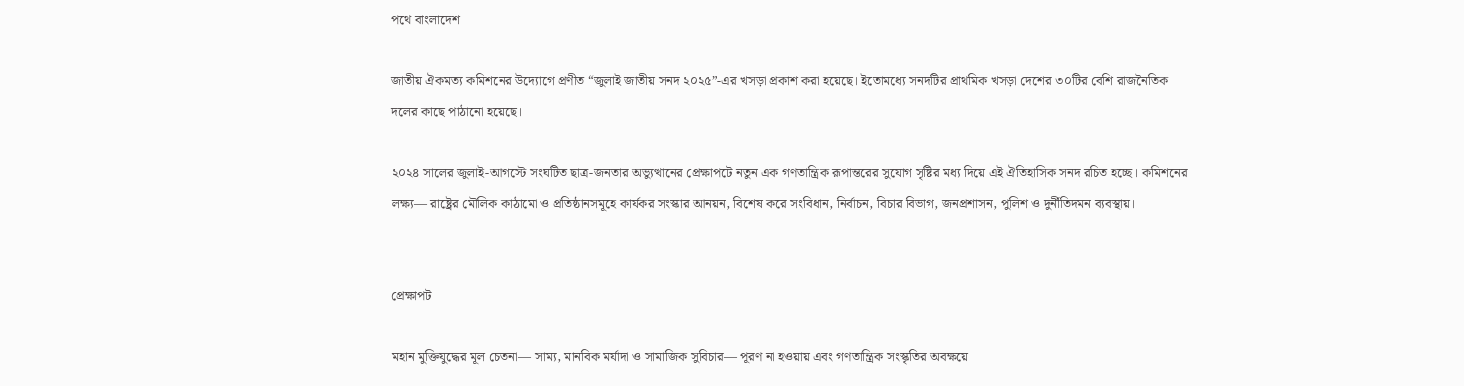পথে বাংলাদেশ

জাতীয় ঐকমত্য কমিশনের উদ্যোগে প্রণীত “জুলাই জাতীয় সনদ ২০২৫”-এর খসড়া প্রকাশ করা হয়েছে। ইতোমধ্যে সনদটির প্রাথমিক খসড়া দেশের ৩০টির বেশি রাজনৈতিক দলের কাছে পাঠানো হয়েছে।

২০২৪ সালের জুলাই-আগস্টে সংঘটিত ছাত্র-জনতার অভ্যুত্থানের প্রেক্ষাপটে নতুন এক গণতান্ত্রিক রূপান্তরের সুযোগ সৃষ্টির মধ্য দিয়ে এই ঐতিহাসিক সনদ রচিত হচ্ছে। কমিশনের লক্ষ্য— রাষ্ট্রের মৌলিক কাঠামো ও প্রতিষ্ঠানসমূহে কার্যকর সংস্কার আনয়ন, বিশেষ করে সংবিধান, নির্বাচন, বিচার বিভাগ, জনপ্রশাসন, পুলিশ ও দুর্নীতিদমন ব্যবস্থায়।


প্রেক্ষাপট

মহান মুক্তিযুদ্ধের মূল চেতনা— সাম্য, মানবিক মর্যাদা ও সামাজিক সুবিচার— পূরণ না হওয়ায় এবং গণতান্ত্রিক সংস্কৃতির অবক্ষয়ে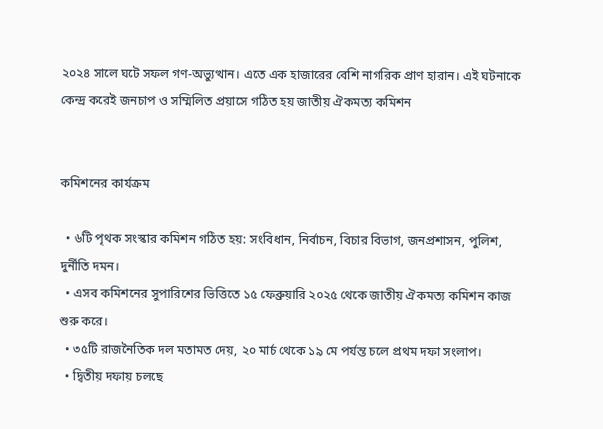২০২৪ সালে ঘটে সফল গণ-অভ্যুত্থান। এতে এক হাজারের বেশি নাগরিক প্রাণ হারান। এই ঘটনাকে কেন্দ্র করেই জনচাপ ও সম্মিলিত প্রয়াসে গঠিত হয় জাতীয় ঐকমত্য কমিশন


কমিশনের কার্যক্রম

  • ৬টি পৃথক সংস্কার কমিশন গঠিত হয়: সংবিধান, নির্বাচন, বিচার বিভাগ, জনপ্রশাসন, পুলিশ, দুর্নীতি দমন।
  • এসব কমিশনের সুপারিশের ভিত্তিতে ১৫ ফেব্রুয়ারি ২০২৫ থেকে জাতীয় ঐকমত্য কমিশন কাজ শুরু করে।
  • ৩৫টি রাজনৈতিক দল মতামত দেয়, ২০ মার্চ থেকে ১৯ মে পর্যন্ত চলে প্রথম দফা সংলাপ।
  • দ্বিতীয় দফায় চলছে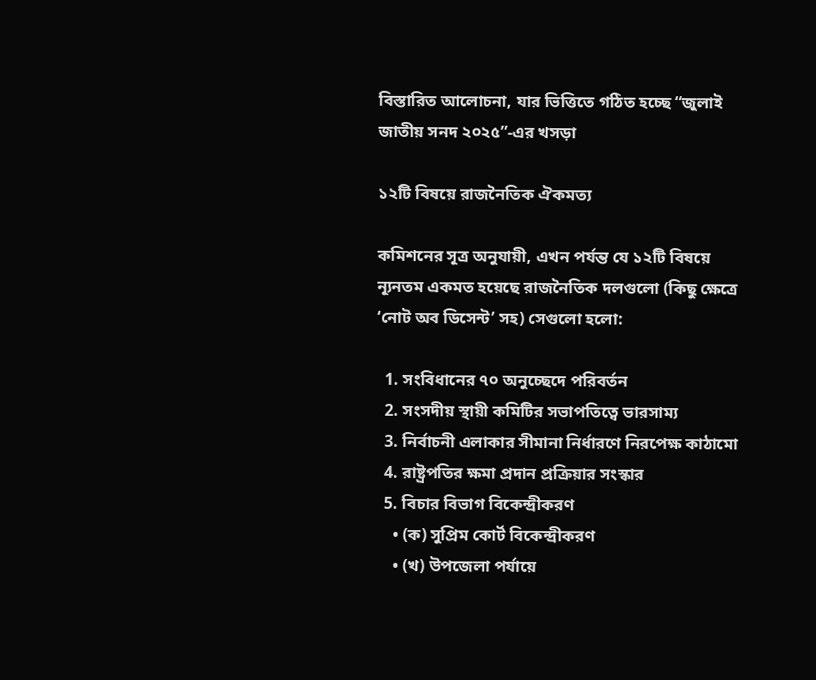বিস্তারিত আলোচনা, যার ভিত্তিতে গঠিত হচ্ছে “জুলাই জাতীয় সনদ ২০২৫”-এর খসড়া

১২টি বিষয়ে রাজনৈতিক ঐকমত্য

কমিশনের সূত্র অনুযায়ী, এখন পর্যন্ত যে ১২টি বিষয়ে ন্যূনতম একমত হয়েছে রাজনৈতিক দলগুলো (কিছু ক্ষেত্রে ‘নোট অব ডিসেন্ট’ সহ) সেগুলো হলো:

  1. সংবিধানের ৭০ অনুচ্ছেদে পরিবর্তন
  2. সংসদীয় স্থায়ী কমিটির সভাপতিত্বে ভারসাম্য
  3. নির্বাচনী এলাকার সীমানা নির্ধারণে নিরপেক্ষ কাঠামো
  4. রাষ্ট্রপতির ক্ষমা প্রদান প্রক্রিয়ার সংস্কার
  5. বিচার বিভাগ বিকেন্দ্রীকরণ
    • (ক) সুপ্রিম কোর্ট বিকেন্দ্রীকরণ
    • (খ) উপজেলা পর্যায়ে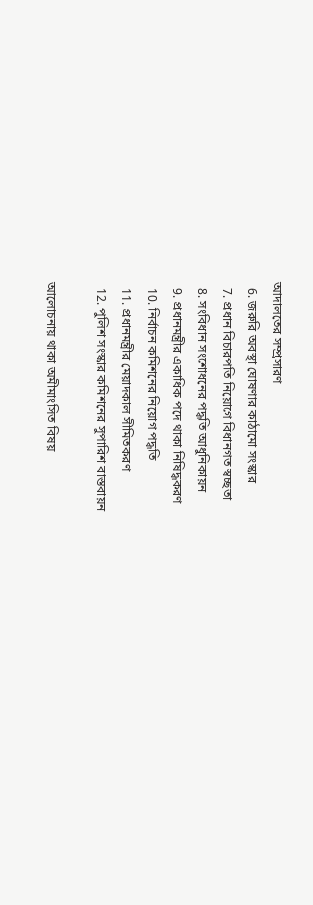আদালতের সম্প্রসারণ
  6. জরুরি অবস্থা ঘোষণার কাঠামো সংস্কার
  7. প্রধান বিচারপতি নিয়োগে বিধানগত স্বচ্ছতা
  8. সংবিধান সংশোধনের পদ্ধতি আধুনিকায়ন
  9. প্রধানমন্ত্রীর একাধিক পদে থাকা নিষিদ্ধকরণ
  10. নির্বাচন কমিশনের নিয়োগ পদ্ধতি
  11. প্রধানমন্ত্রীর মেয়াদকাল সীমিতকরণ
  12. পুলিশ সংস্কার কমিশনের সুপারিশ বাস্তবায়ন

আলোচনায় থাকা অমীমাংসিত বিষয়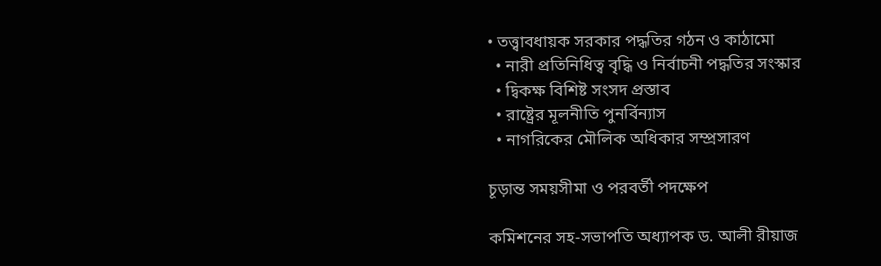• তত্ত্বাবধায়ক সরকার পদ্ধতির গঠন ও কাঠামো
  • নারী প্রতিনিধিত্ব বৃদ্ধি ও নির্বাচনী পদ্ধতির সংস্কার
  • দ্বিকক্ষ বিশিষ্ট সংসদ প্রস্তাব
  • রাষ্ট্রের মূলনীতি পুনর্বিন্যাস
  • নাগরিকের মৌলিক অধিকার সম্প্রসারণ

চূড়ান্ত সময়সীমা ও পরবর্তী পদক্ষেপ

কমিশনের সহ-সভাপতি অধ্যাপক ড. আলী রীয়াজ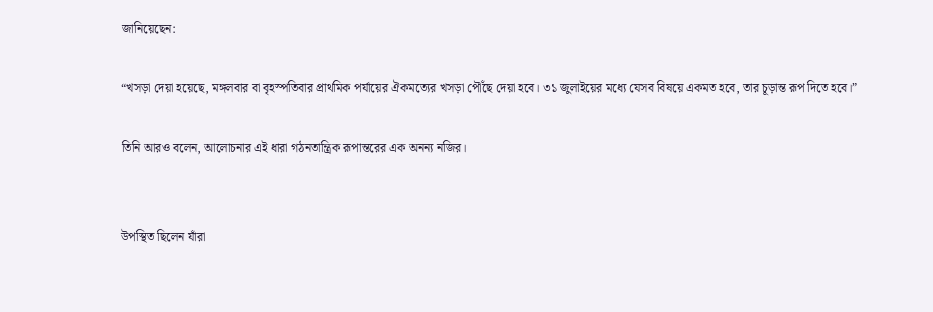জানিয়েছেন:

“খসড়া দেয়া হয়েছে, মঙ্গলবার বা বৃহস্পতিবার প্রাথমিক পর্যায়ের ঐকমত্যের খসড়া পৌঁছে দেয়া হবে। ৩১ জুলাইয়ের মধ্যে যেসব বিষয়ে একমত হবে, তার চূড়ান্ত রূপ দিতে হবে।”

তিনি আরও বলেন, আলোচনার এই ধারা গঠনতান্ত্রিক রূপান্তরের এক অনন্য নজির।


উপস্থিত ছিলেন যাঁরা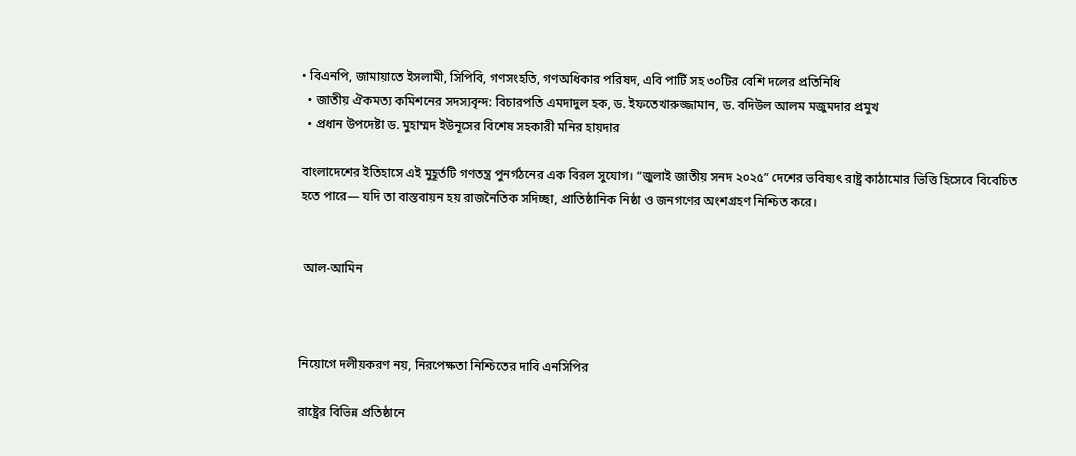• বিএনপি, জামায়াতে ইসলামী, সিপিবি, গণসংহতি, গণঅধিকার পরিষদ, এবি পার্টি সহ ৩০টির বেশি দলের প্রতিনিধি
  • জাতীয় ঐকমত্য কমিশনের সদস্যবৃন্দ: বিচারপতি এমদাদুল হক, ড. ইফতেখারুজ্জামান, ড. বদিউল আলম মজুমদার প্রমুখ
  • প্রধান উপদেষ্টা ড. মুহাম্মদ ইউনূসের বিশেষ সহকারী মনির হায়দার

বাংলাদেশের ইতিহাসে এই মুহূর্তটি গণতন্ত্র পুনর্গঠনের এক বিরল সুযোগ। “জুলাই জাতীয় সনদ ২০২৫” দেশের ভবিষ্যৎ রাষ্ট্র কাঠামোর ভিত্তি হিসেবে বিবেচিত হতে পারে— যদি তা বাস্তবায়ন হয় রাজনৈতিক সদিচ্ছা, প্রাতিষ্ঠানিক নিষ্ঠা ও জনগণের অংশগ্রহণ নিশ্চিত করে।


 আল-আমিন



নিয়োগে দলীয়করণ নয়, নিরপেক্ষতা নিশ্চিতের দাবি এনসিপির

রাষ্ট্রের বিভিন্ন প্রতিষ্ঠানে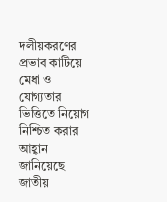দলীয়করণের প্রভাব কাটিয়ে মেধা ও যোগ্যতার ভিত্তিতে নিয়োগ নিশ্চিত করার আহ্বান জানিয়েছে জাতীয়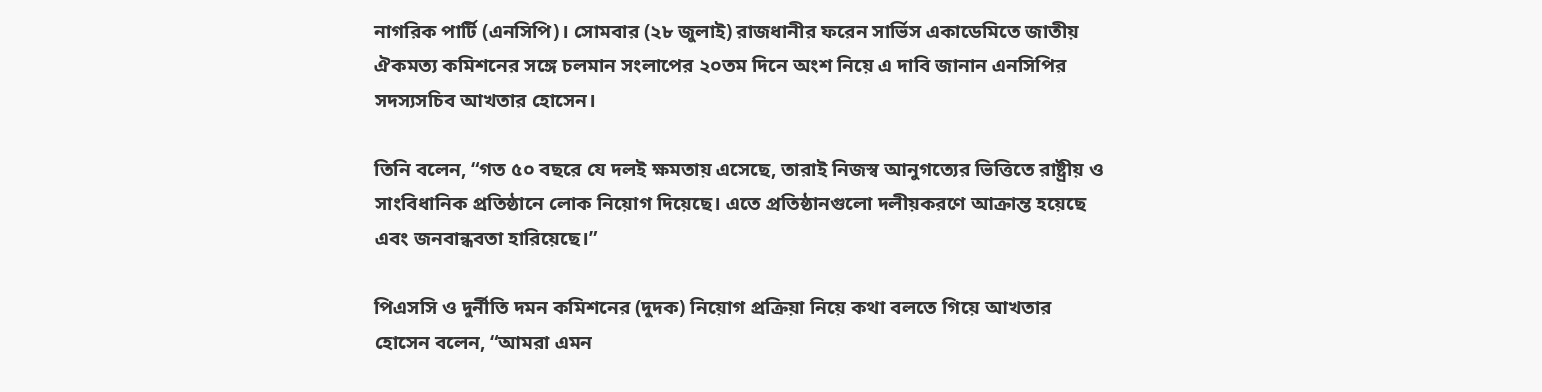নাগরিক পার্টি (এনসিপি)। সোমবার (২৮ জুলাই) রাজধানীর ফরেন সার্ভিস একাডেমিতে জাতীয় ঐকমত্য কমিশনের সঙ্গে চলমান সংলাপের ২০তম দিনে অংশ নিয়ে এ দাবি জানান এনসিপির সদস্যসচিব আখতার হোসেন।

তিনি বলেন, “গত ৫০ বছরে যে দলই ক্ষমতায় এসেছে, তারাই নিজস্ব আনুগত্যের ভিত্তিতে রাষ্ট্রীয় ও সাংবিধানিক প্রতিষ্ঠানে লোক নিয়োগ দিয়েছে। এতে প্রতিষ্ঠানগুলো দলীয়করণে আক্রান্ত হয়েছে এবং জনবান্ধবতা হারিয়েছে।”

পিএসসি ও দুর্নীতি দমন কমিশনের (দুদক) নিয়োগ প্রক্রিয়া নিয়ে কথা বলতে গিয়ে আখতার হোসেন বলেন, “আমরা এমন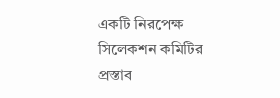একটি নিরপেক্ষ সিলেকশন কমিটির প্রস্তাব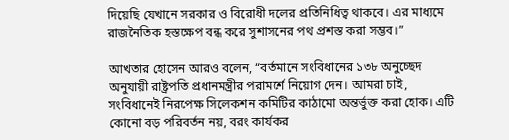দিয়েছি যেখানে সরকার ও বিরোধী দলের প্রতিনিধিত্ব থাকবে। এর মাধ্যমে রাজনৈতিক হস্তক্ষেপ বন্ধ করে সুশাসনের পথ প্রশস্ত করা সম্ভব।”

আখতার হোসেন আরও বলেন, “বর্তমানে সংবিধানের ১৩৮ অনুচ্ছেদ অনুযায়ী রাষ্ট্রপতি প্রধানমন্ত্রীর পরামর্শে নিয়োগ দেন। আমরা চাই, সংবিধানেই নিরপেক্ষ সিলেকশন কমিটির কাঠামো অন্তর্ভুক্ত করা হোক। এটি কোনো বড় পরিবর্তন নয়, বরং কার্যকর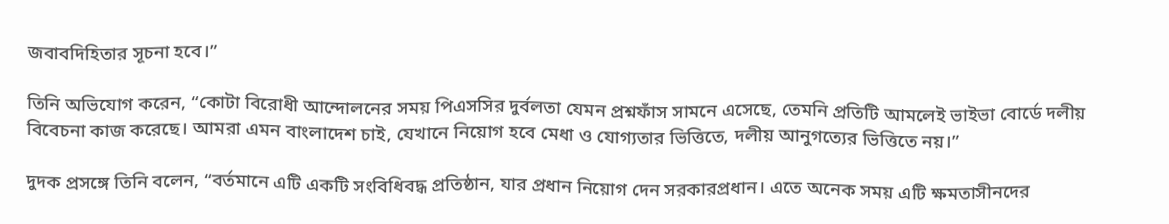জবাবদিহিতার সূচনা হবে।”

তিনি অভিযোগ করেন, “কোটা বিরোধী আন্দোলনের সময় পিএসসির দুর্বলতা যেমন প্রশ্নফাঁস সামনে এসেছে, তেমনি প্রতিটি আমলেই ভাইভা বোর্ডে দলীয় বিবেচনা কাজ করেছে। আমরা এমন বাংলাদেশ চাই, যেখানে নিয়োগ হবে মেধা ও যোগ্যতার ভিত্তিতে, দলীয় আনুগত্যের ভিত্তিতে নয়।”

দুদক প্রসঙ্গে তিনি বলেন, “বর্তমানে এটি একটি সংবিধিবদ্ধ প্রতিষ্ঠান, যার প্রধান নিয়োগ দেন সরকারপ্রধান। এতে অনেক সময় এটি ক্ষমতাসীনদের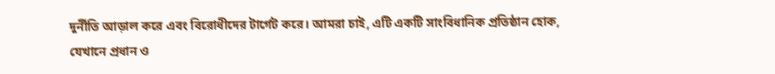দুর্নীতি আড়াল করে এবং বিরোধীদের টার্গেট করে। আমরা চাই, এটি একটি সাংবিধানিক প্রতিষ্ঠান হোক, যেখানে প্রধান ও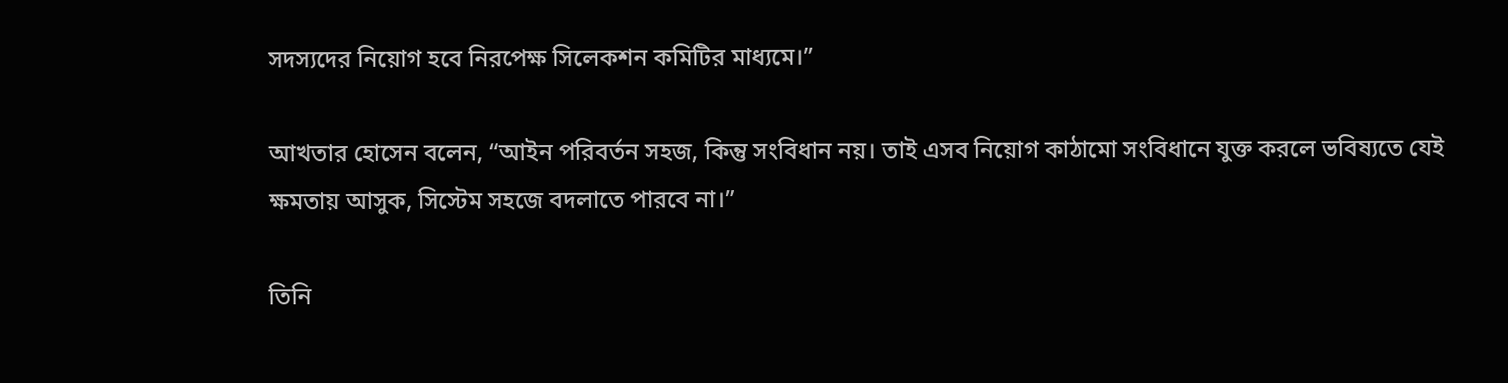সদস্যদের নিয়োগ হবে নিরপেক্ষ সিলেকশন কমিটির মাধ্যমে।”

আখতার হোসেন বলেন, “আইন পরিবর্তন সহজ, কিন্তু সংবিধান নয়। তাই এসব নিয়োগ কাঠামো সংবিধানে যুক্ত করলে ভবিষ্যতে যেই ক্ষমতায় আসুক, সিস্টেম সহজে বদলাতে পারবে না।”

তিনি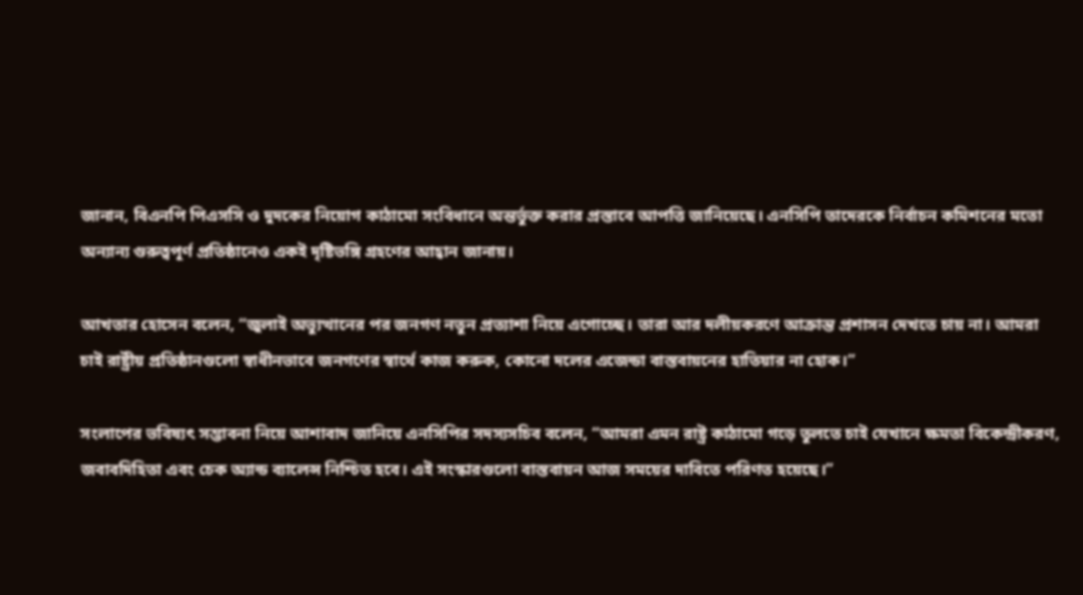জানান, বিএনপি পিএসসি ও দুদকের নিয়োগ কাঠামো সংবিধানে অন্তর্ভুক্ত করার প্রস্তাবে আপত্তি জানিয়েছে। এনসিপি তাদেরকে নির্বাচন কমিশনের মতো অন্যান্য গুরুত্বপূর্ণ প্রতিষ্ঠানেও একই দৃষ্টিভঙ্গি গ্রহণের আহ্বান জানায়।

আখতার হোসেন বলেন, “জুলাই অভ্যুত্থানের পর জনগণ নতুন প্রত্যাশা নিয়ে এগোচ্ছে। তারা আর দলীয়করণে আক্রান্ত প্রশাসন দেখতে চায় না। আমরা চাই রাষ্ট্রীয় প্রতিষ্ঠানগুলো স্বাধীনভাবে জনগণের স্বার্থে কাজ করুক, কোনো দলের এজেন্ডা বাস্তবায়নের হাতিয়ার না হোক।”

সংলাপের ভবিষ্যৎ সম্ভাবনা নিয়ে আশাবাদ জানিয়ে এনসিপির সদস্যসচিব বলেন, “আমরা এমন রাষ্ট্র কাঠামো গড়ে তুলতে চাই যেখানে ক্ষমতা বিকেন্দ্রীকরণ, জবাবদিহিতা এবং চেক অ্যান্ড ব্যালেন্স নিশ্চিত হবে। এই সংস্কারগুলো বাস্তবায়ন আজ সময়ের দাবিতে পরিণত হয়েছে।”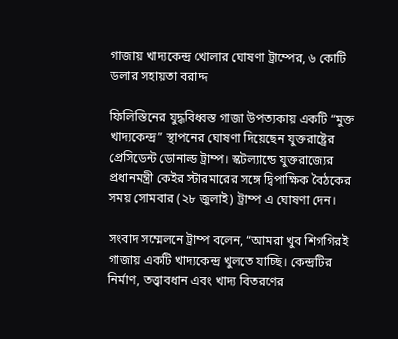গাজায় খাদ্যকেন্দ্র খোলার ঘোষণা ট্রাম্পের, ৬ কোটি ডলার সহায়তা বরাদ্দ

ফিলিস্তিনের যুদ্ধবিধ্বস্ত গাজা উপত্যকায় একটি “মুক্ত খাদ্যকেন্দ্র” স্থাপনের ঘোষণা দিয়েছেন যুক্তরাষ্ট্রের প্রেসিডেন্ট ডোনাল্ড ট্রাম্প। স্কটল্যান্ডে যুক্তরাজ্যের প্রধানমন্ত্রী কেইর স্টারমারের সঙ্গে দ্বিপাক্ষিক বৈঠকের সময় সোমবার (২৮ জুলাই) ট্রাম্প এ ঘোষণা দেন।

সংবাদ সম্মেলনে ট্রাম্প বলেন, “আমরা খুব শিগগিরই গাজায় একটি খাদ্যকেন্দ্র খুলতে যাচ্ছি। কেন্দ্রটির নির্মাণ, তত্ত্বাবধান এবং খাদ্য বিতরণের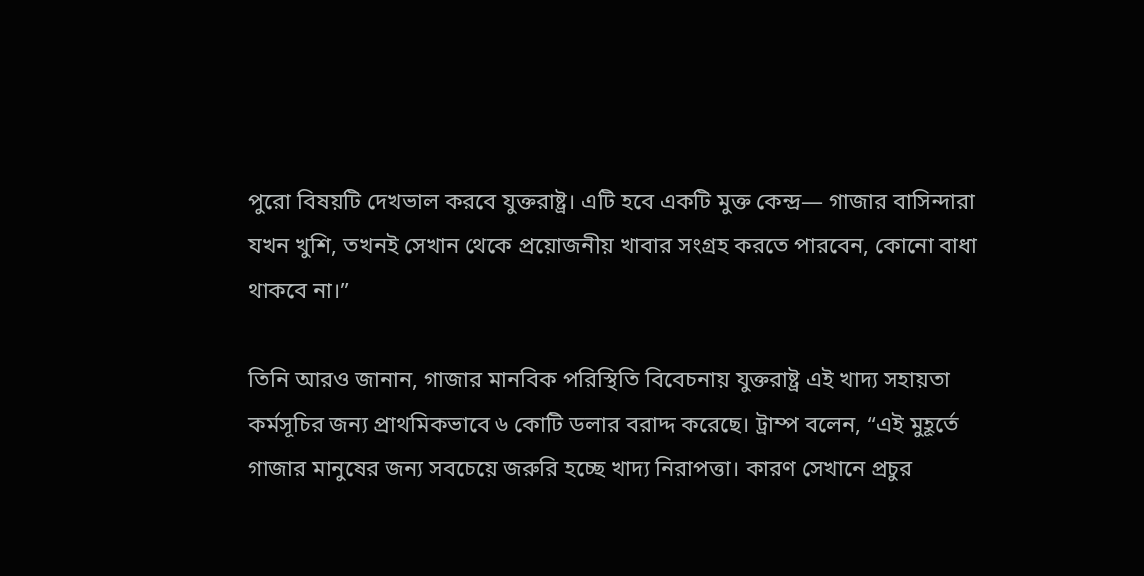পুরো বিষয়টি দেখভাল করবে যুক্তরাষ্ট্র। এটি হবে একটি মুক্ত কেন্দ্র— গাজার বাসিন্দারা যখন খুশি, তখনই সেখান থেকে প্রয়োজনীয় খাবার সংগ্রহ করতে পারবেন, কোনো বাধা থাকবে না।”

তিনি আরও জানান, গাজার মানবিক পরিস্থিতি বিবেচনায় যুক্তরাষ্ট্র এই খাদ্য সহায়তা কর্মসূচির জন্য প্রাথমিকভাবে ৬ কোটি ডলার বরাদ্দ করেছে। ট্রাম্প বলেন, “এই মুহূর্তে গাজার মানুষের জন্য সবচেয়ে জরুরি হচ্ছে খাদ্য নিরাপত্তা। কারণ সেখানে প্রচুর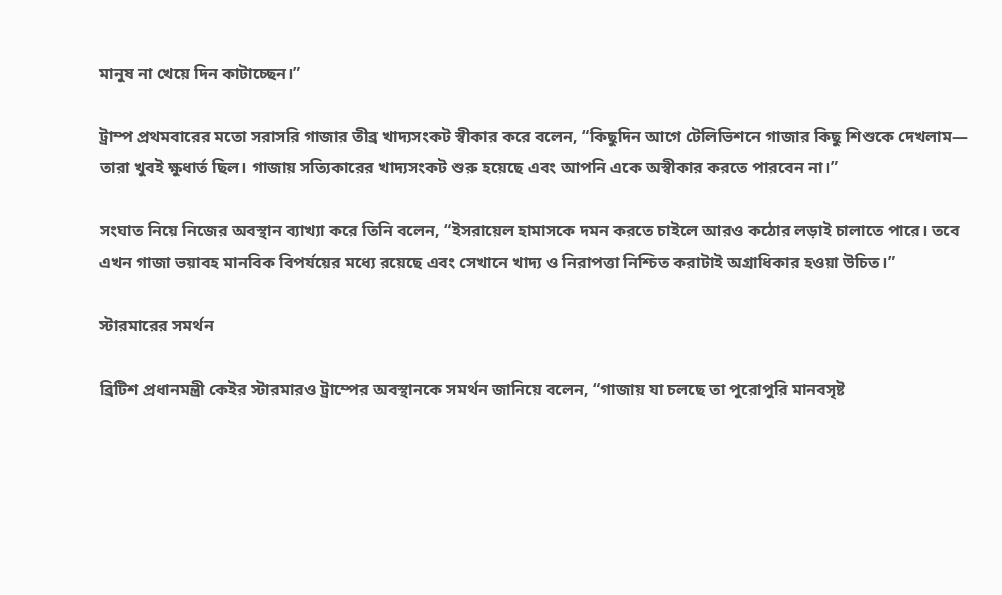মানুষ না খেয়ে দিন কাটাচ্ছেন।”

ট্রাম্প প্রথমবারের মতো সরাসরি গাজার তীব্র খাদ্যসংকট স্বীকার করে বলেন, “কিছুদিন আগে টেলিভিশনে গাজার কিছু শিশুকে দেখলাম— তারা খুবই ক্ষুধার্ত ছিল। গাজায় সত্যিকারের খাদ্যসংকট শুরু হয়েছে এবং আপনি একে অস্বীকার করতে পারবেন না।”

সংঘাত নিয়ে নিজের অবস্থান ব্যাখ্যা করে তিনি বলেন, “ইসরায়েল হামাসকে দমন করতে চাইলে আরও কঠোর লড়াই চালাতে পারে। তবে এখন গাজা ভয়াবহ মানবিক বিপর্যয়ের মধ্যে রয়েছে এবং সেখানে খাদ্য ও নিরাপত্তা নিশ্চিত করাটাই অগ্রাধিকার হওয়া উচিত।”

স্টারমারের সমর্থন

ব্রিটিশ প্রধানমন্ত্রী কেইর স্টারমারও ট্রাম্পের অবস্থানকে সমর্থন জানিয়ে বলেন, “গাজায় যা চলছে তা পুরোপুরি মানবসৃষ্ট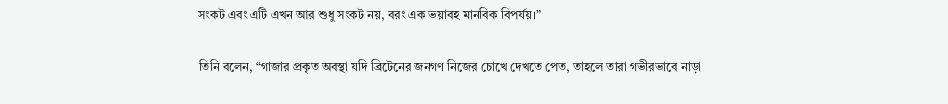সংকট এবং এটি এখন আর শুধু সংকট নয়, বরং এক ভয়াবহ মানবিক বিপর্যয়।”

তিনি বলেন, “গাজার প্রকৃত অবস্থা যদি ব্রিটেনের জনগণ নিজের চোখে দেখতে পেত, তাহলে তারা গভীরভাবে নাড়া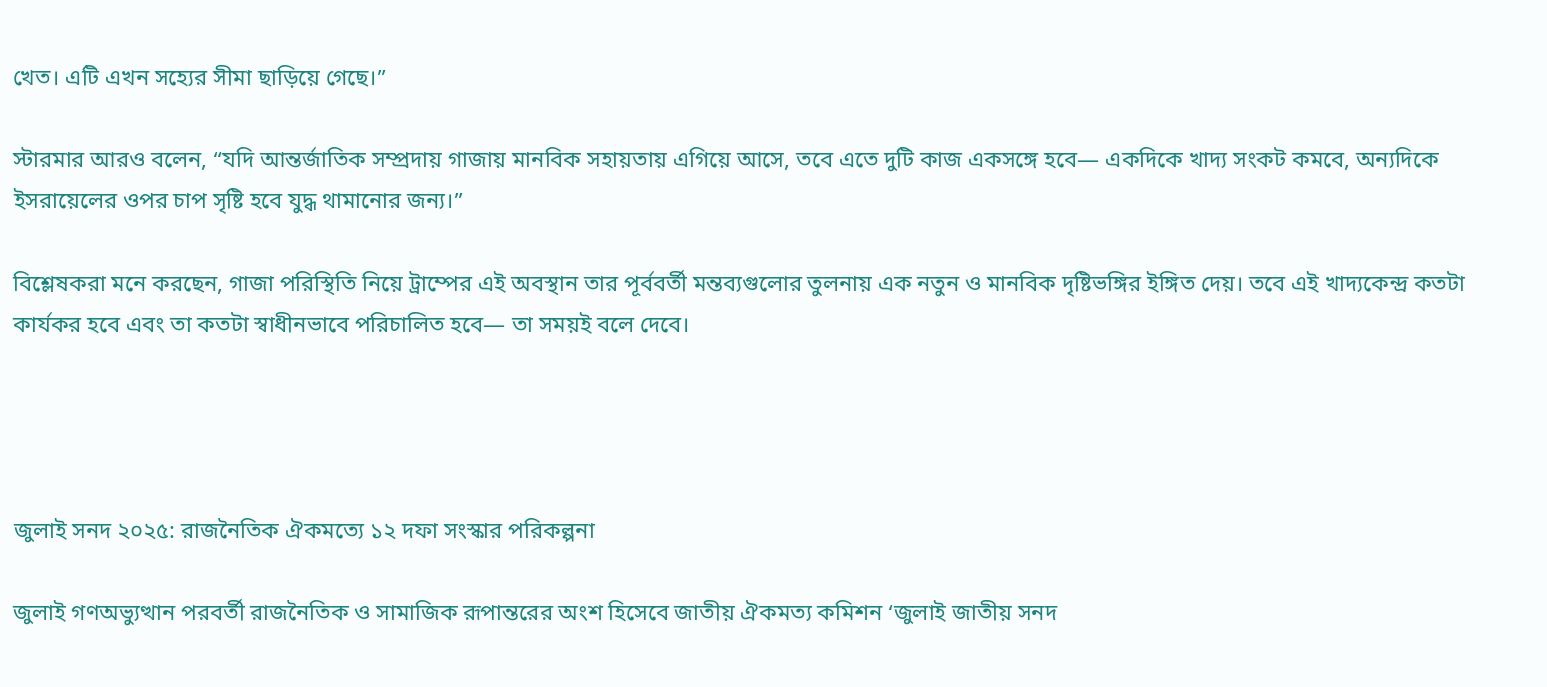খেত। এটি এখন সহ্যের সীমা ছাড়িয়ে গেছে।”

স্টারমার আরও বলেন, “যদি আন্তর্জাতিক সম্প্রদায় গাজায় মানবিক সহায়তায় এগিয়ে আসে, তবে এতে দুটি কাজ একসঙ্গে হবে— একদিকে খাদ্য সংকট কমবে, অন্যদিকে ইসরায়েলের ওপর চাপ সৃষ্টি হবে যুদ্ধ থামানোর জন্য।”

বিশ্লেষকরা মনে করছেন, গাজা পরিস্থিতি নিয়ে ট্রাম্পের এই অবস্থান তার পূর্ববর্তী মন্তব্যগুলোর তুলনায় এক নতুন ও মানবিক দৃষ্টিভঙ্গির ইঙ্গিত দেয়। তবে এই খাদ্যকেন্দ্র কতটা কার্যকর হবে এবং তা কতটা স্বাধীনভাবে পরিচালিত হবে— তা সময়ই বলে দেবে।




জুলাই সনদ ২০২৫: রাজনৈতিক ঐকমত্যে ১২ দফা সংস্কার পরিকল্পনা

জুলাই গণঅভ্যুত্থান পরবর্তী রাজনৈতিক ও সামাজিক রূপান্তরের অংশ হিসেবে জাতীয় ঐকমত্য কমিশন ‘জুলাই জাতীয় সনদ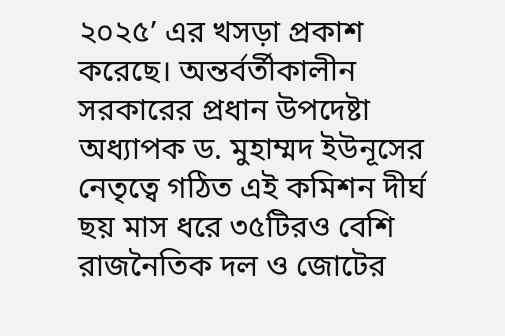২০২৫’ এর খসড়া প্রকাশ করেছে। অন্তর্বর্তীকালীন সরকারের প্রধান উপদেষ্টা অধ্যাপক ড. মুহাম্মদ ইউনূসের নেতৃত্বে গঠিত এই কমিশন দীর্ঘ ছয় মাস ধরে ৩৫টিরও বেশি রাজনৈতিক দল ও জোটের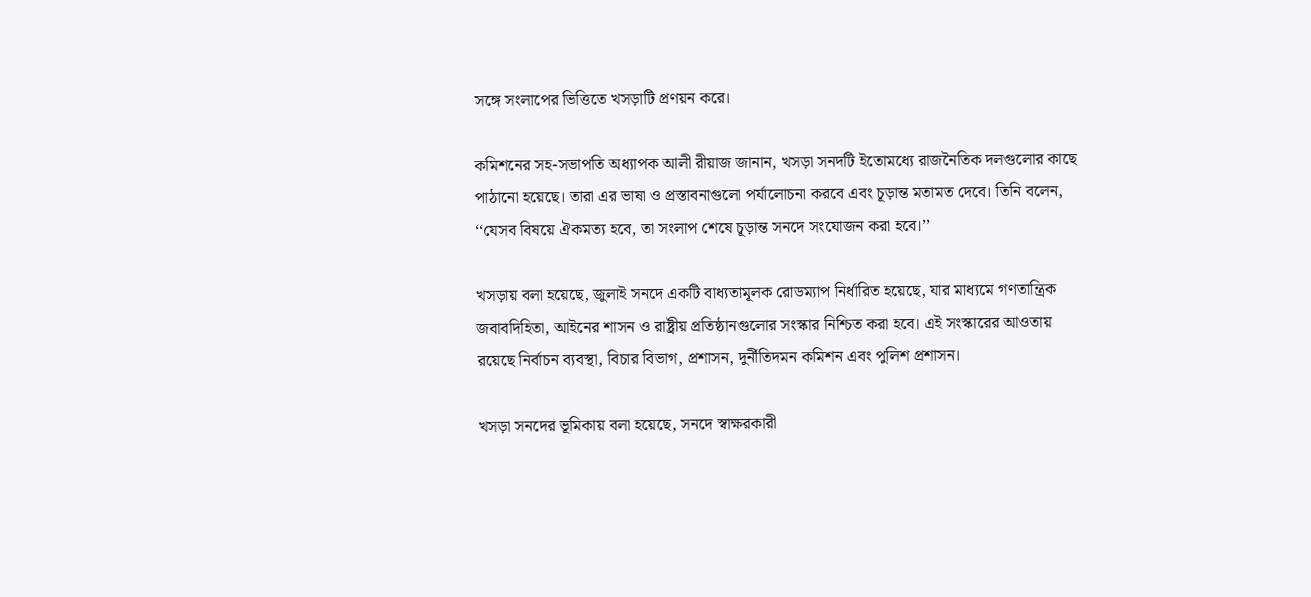সঙ্গে সংলাপের ভিত্তিতে খসড়াটি প্রণয়ন করে।

কমিশনের সহ-সভাপতি অধ্যাপক আলী রীয়াজ জানান, খসড়া সনদটি ইতোমধ্যে রাজনৈতিক দলগুলোর কাছে পাঠানো হয়েছে। তারা এর ভাষা ও প্রস্তাবনাগুলো পর্যালোচনা করবে এবং চূড়ান্ত মতামত দেবে। তিনি বলেন, ‘‘যেসব বিষয়ে ঐকমত্য হবে, তা সংলাপ শেষে চূড়ান্ত সনদে সংযোজন করা হবে।’’

খসড়ায় বলা হয়েছে, জুলাই সনদে একটি বাধ্যতামূলক রোডম্যাপ নির্ধারিত হয়েছে, যার মাধ্যমে গণতান্ত্রিক জবাবদিহিতা, আইনের শাসন ও রাষ্ট্রীয় প্রতিষ্ঠানগুলোর সংস্কার নিশ্চিত করা হবে। এই সংস্কারের আওতায় রয়েছে নির্বাচন ব্যবস্থা, বিচার বিভাগ, প্রশাসন, দুর্নীতিদমন কমিশন এবং পুলিশ প্রশাসন।

খসড়া সনদের ভূমিকায় বলা হয়েছে, সনদে স্বাক্ষরকারী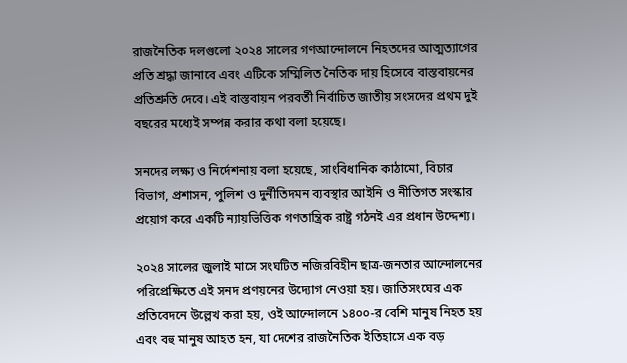রাজনৈতিক দলগুলো ২০২৪ সালের গণআন্দোলনে নিহতদের আত্মত্যাগের প্রতি শ্রদ্ধা জানাবে এবং এটিকে সম্মিলিত নৈতিক দায় হিসেবে বাস্তবায়নের প্রতিশ্রুতি দেবে। এই বাস্তবায়ন পরবর্তী নির্বাচিত জাতীয় সংসদের প্রথম দুই বছরের মধ্যেই সম্পন্ন করার কথা বলা হয়েছে।

সনদের লক্ষ্য ও নির্দেশনায় বলা হয়েছে, সাংবিধানিক কাঠামো, বিচার বিভাগ, প্রশাসন, পুলিশ ও দুর্নীতিদমন ব্যবস্থার আইনি ও নীতিগত সংস্কার প্রয়োগ করে একটি ন্যায়ভিত্তিক গণতান্ত্রিক রাষ্ট্র গঠনই এর প্রধান উদ্দেশ্য।

২০২৪ সালের জুলাই মাসে সংঘটিত নজিরবিহীন ছাত্র-জনতার আন্দোলনের পরিপ্রেক্ষিতে এই সনদ প্রণয়নের উদ্যোগ নেওয়া হয়। জাতিসংঘের এক প্রতিবেদনে উল্লেখ করা হয়, ওই আন্দোলনে ১৪০০-র বেশি মানুষ নিহত হয় এবং বহু মানুষ আহত হন, যা দেশের রাজনৈতিক ইতিহাসে এক বড়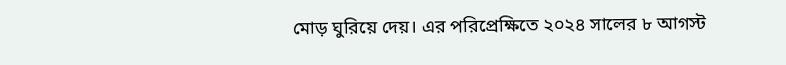মোড় ঘুরিয়ে দেয়। এর পরিপ্রেক্ষিতে ২০২৪ সালের ৮ আগস্ট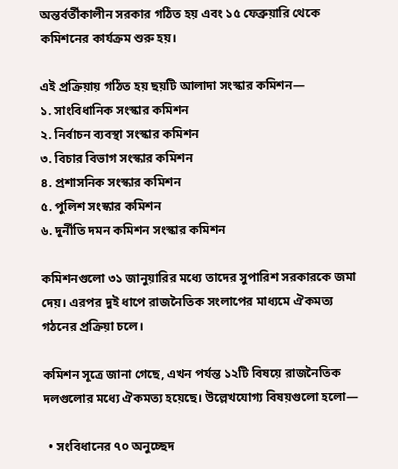অন্তর্বর্তীকালীন সরকার গঠিত হয় এবং ১৫ ফেব্রুয়ারি থেকে কমিশনের কার্যক্রম শুরু হয়।

এই প্রক্রিয়ায় গঠিত হয় ছয়টি আলাদা সংস্কার কমিশন—
১. সাংবিধানিক সংস্কার কমিশন
২. নির্বাচন ব্যবস্থা সংস্কার কমিশন
৩. বিচার বিভাগ সংস্কার কমিশন
৪. প্রশাসনিক সংস্কার কমিশন
৫. পুলিশ সংস্কার কমিশন
৬. দুর্নীতি দমন কমিশন সংস্কার কমিশন

কমিশনগুলো ৩১ জানুয়ারির মধ্যে তাদের সুপারিশ সরকারকে জমা দেয়। এরপর দুই ধাপে রাজনৈতিক সংলাপের মাধ্যমে ঐকমত্য গঠনের প্রক্রিয়া চলে।

কমিশন সূত্রে জানা গেছে, এখন পর্যন্ত ১২টি বিষয়ে রাজনৈতিক দলগুলোর মধ্যে ঐকমত্য হয়েছে। উল্লেখযোগ্য বিষয়গুলো হলো—

  • সংবিধানের ৭০ অনুচ্ছেদ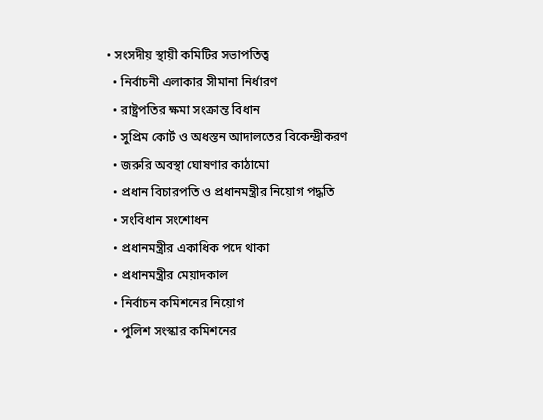• সংসদীয় স্থায়ী কমিটির সভাপতিত্ব
  • নির্বাচনী এলাকার সীমানা নির্ধারণ
  • রাষ্ট্রপতির ক্ষমা সংক্রান্ত বিধান
  • সুপ্রিম কোর্ট ও অধস্তন আদালতের বিকেন্দ্রীকরণ
  • জরুরি অবস্থা ঘোষণার কাঠামো
  • প্রধান বিচারপতি ও প্রধানমন্ত্রীর নিয়োগ পদ্ধতি
  • সংবিধান সংশোধন
  • প্রধানমন্ত্রীর একাধিক পদে থাকা
  • প্রধানমন্ত্রীর মেয়াদকাল
  • নির্বাচন কমিশনের নিয়োগ
  • পুলিশ সংস্কার কমিশনের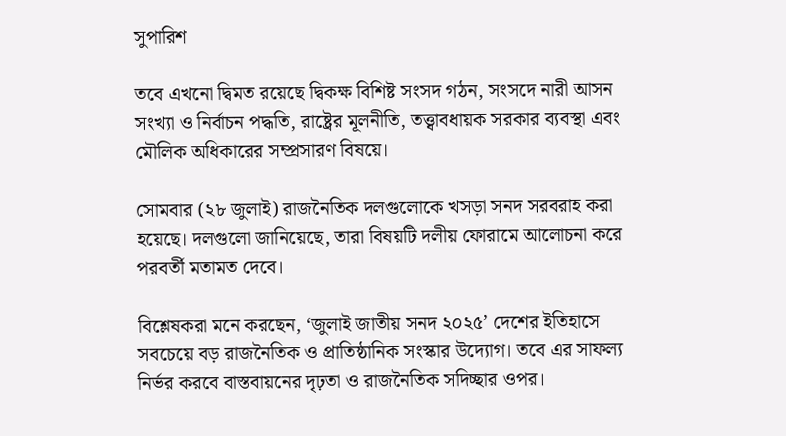সুপারিশ

তবে এখনো দ্বিমত রয়েছে দ্বিকক্ষ বিশিষ্ট সংসদ গঠন, সংসদে নারী আসন সংখ্যা ও নির্বাচন পদ্ধতি, রাষ্ট্রের মূলনীতি, তত্ত্বাবধায়ক সরকার ব্যবস্থা এবং মৌলিক অধিকারের সম্প্রসারণ বিষয়ে।

সোমবার (২৮ জুলাই) রাজনৈতিক দলগুলোকে খসড়া সনদ সরবরাহ করা হয়েছে। দলগুলো জানিয়েছে, তারা বিষয়টি দলীয় ফোরামে আলোচনা করে পরবর্তী মতামত দেবে।

বিশ্লেষকরা মনে করছেন, ‘জুলাই জাতীয় সনদ ২০২৫’ দেশের ইতিহাসে সবচেয়ে বড় রাজনৈতিক ও প্রাতিষ্ঠানিক সংস্কার উদ্যোগ। তবে এর সাফল্য নির্ভর করবে বাস্তবায়নের দৃঢ়তা ও রাজনৈতিক সদিচ্ছার ওপর।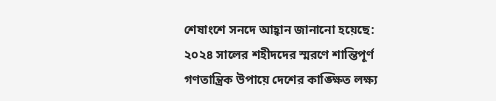শেষাংশে সনদে আহ্বান জানানো হয়েছে:
২০২৪ সালের শহীদদের স্মরণে শান্তিপূর্ণ গণতান্ত্রিক উপায়ে দেশের কাঙ্ক্ষিত লক্ষ্য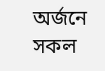অর্জনে সকল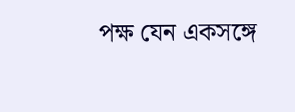পক্ষ যেন একসঙ্গে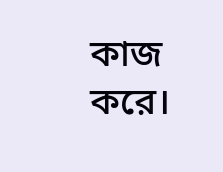কাজ করে।